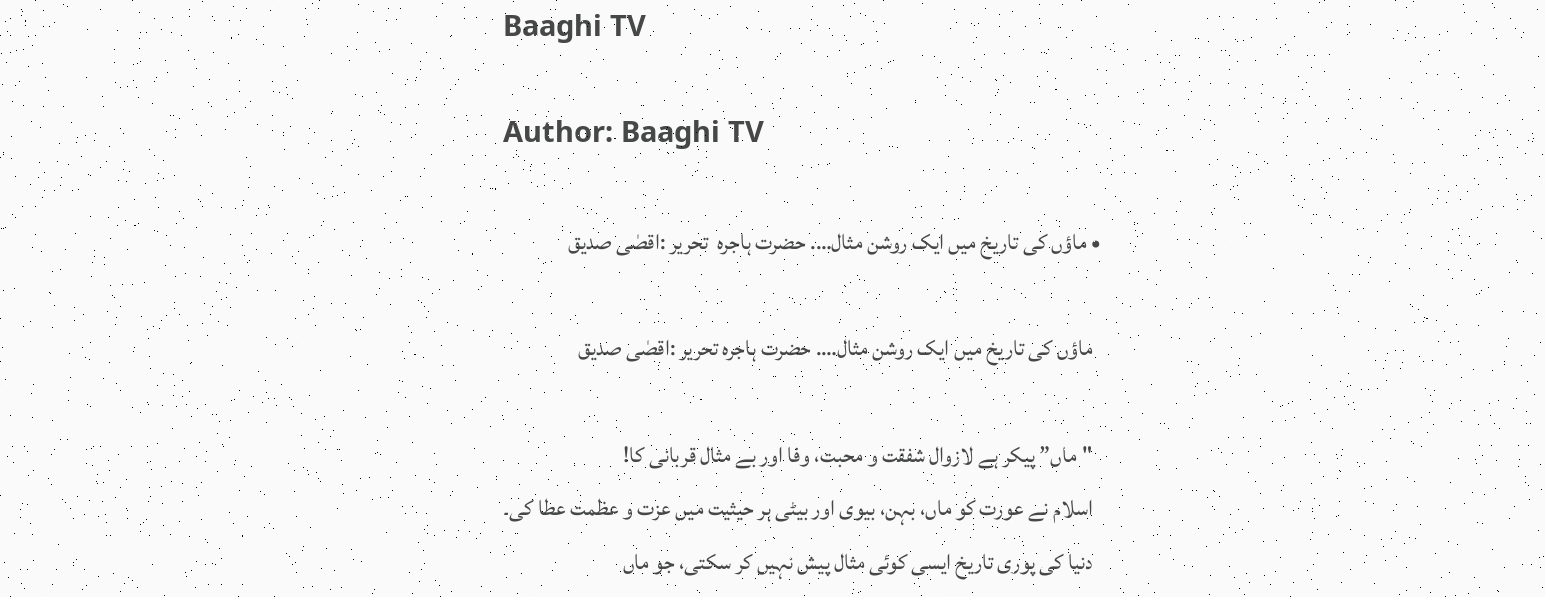Baaghi TV

Author: Baaghi TV

  • ماؤں کی تاریخ میں ایک روشن مثال…. حضرت ہاجرہ  تحریر :اقصٰی صدیق

    ماؤں کی تاریخ میں ایک روشن مثال…. حضرت ہاجرہ تحریر :اقصٰی صدیق

    "ماں” پیکر ہے لازوال شفقت و محبت، وفا اور بے مثال قربانی کا!
    اسلام نے عورت کو ماں، بہن، بیوی اور بیٹی ہر حیثیت میں عزت و عظمت عطا کی۔
    دنیا کی پوری تاریخ ایسی کوئی مثال پیش نہیں کر سکتی، جو ماں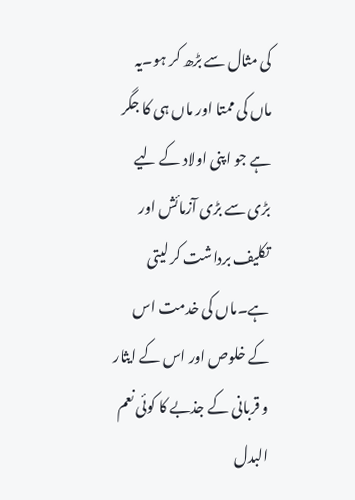کی مثال سے بڑھ کر ہو۔یہ ماں کی ممتا اور ماں ہی کا جگر ہے جو اپنی اولاد کے لیے بڑی سے بڑی آزمائش اور تکلیف برداشت کر لیتی ہے۔ماں کی خدمت اس کے خلوص اور اس کے ایثار و قربانی کے جذبے کا کوئی نعم البدل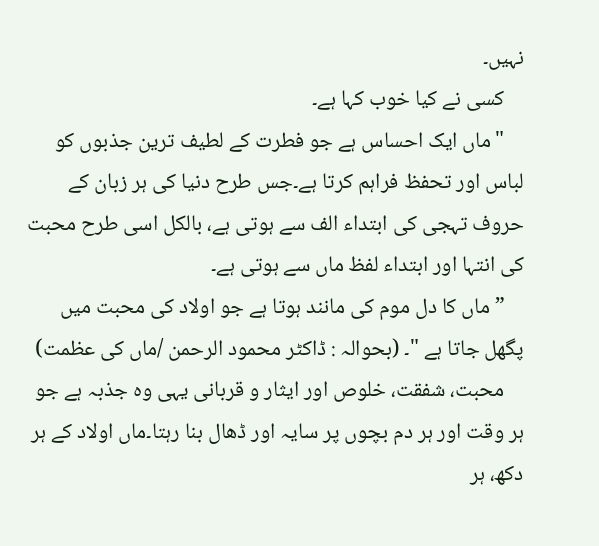نہیں۔
    کسی نے کیا خوب کہا ہے۔
    "ماں ایک احساس ہے جو فطرت کے لطیف ترین جذبوں کو لباس اور تحفظ فراہم کرتا ہے۔جس طرح دنیا کی ہر زبان کے حروف تہجی کی ابتداء الف سے ہوتی ہے، بالکل اسی طرح محبت کی انتہا اور ابتداء لفظ ماں سے ہوتی ہے۔
    ” ماں کا دل موم کی مانند ہوتا ہے جو اولاد کی محبت میں پگھل جاتا ہے "۔ (بحوالہ : ڈاکٹر محمود الرحمن /ماں کی عظمت)
    محبت، شفقت، خلوص اور ایثار و قربانی یہی وہ جذبہ ہے جو ہر وقت اور ہر دم بچوں پر سایہ اور ڈھال بنا رہتا۔ماں اولاد کے ہر دکھ، ہر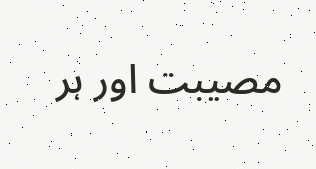مصیبت اور ہر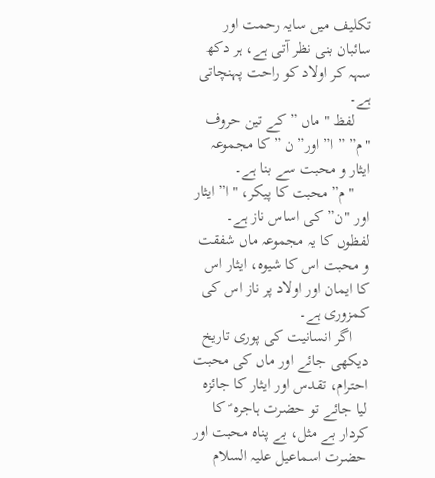تکلیف میں سایہ رحمت اور سائبان بنی نظر آتی ہے، ہر دکھ سہہ کر اولاد کو راحت پہنچاتی ہے۔
    لفظ "ماں ” کے تین حروف "م” ” ا” اور” ن ” کا مجموعہ ایثار و محبت سے بنا ہے۔
    "م” محبت کا پیکر، "ا” ایثار اور "ن” کی اساس ناز ہے۔ لفظوں کا یہ مجموعہ ماں شفقت و محبت اس کا شیوہ، ایثار اس کا ایمان اور اولاد پر ناز اس کی کمزوری ہے۔
    اگر انسانیت کی پوری تاریخ دیکھی جائے اور ماں کی محبت احترام، تقدس اور ایثار کا جائزہ لیا جائے تو حضرت ہاجرہ ؑ کا کردار بے مثل، بے پناہ محبت اور حضرت اسماعیل علیہ السلام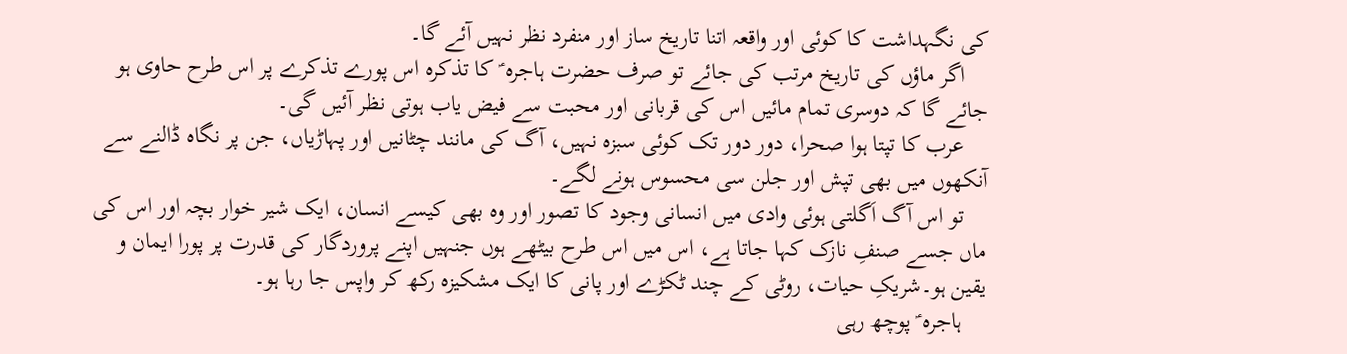کی نگہداشت کا کوئی اور واقعہ اتنا تاریخ ساز اور منفرد نظر نہیں آئے گا۔
    اگر ماؤں کی تاریخ مرتب کی جائے تو صرف حضرت ہاجرہ ؑ کا تذکرہ اس پورے تذکرے پر اس طرح حاوی ہو جائے گا کہ دوسری تمام مائیں اس کی قربانی اور محبت سے فیض یاب ہوتی نظر آئیں گی۔
    عرب کا تپتا ہوا صحرا، دور دور تک کوئی سبزہ نہیں، آگ کی مانند چٹانیں اور پہاڑیاں، جن پر نگاہ ڈالنے سے آنکھوں میں بھی تپش اور جلن سی محسوس ہونے لگے۔
    تو اس آگ اَگلتی ہوئی وادی میں انسانی وجود کا تصور اور وہ بھی کیسے انسان، ایک شیر خوار بچہ اور اس کی ماں جسے صنفِ نازک کہا جاتا ہے، اس میں اس طرح بیٹھے ہوں جنہیں اپنے پروردگار کی قدرت پر پورا ایمان و یقین ہو۔شریکِ حیات، روٹی کے چند ٹکڑے اور پانی کا ایک مشکیزہ رکھ کر واپس جا رہا ہو۔
    ہاجرہ ؑ پوچھ رہی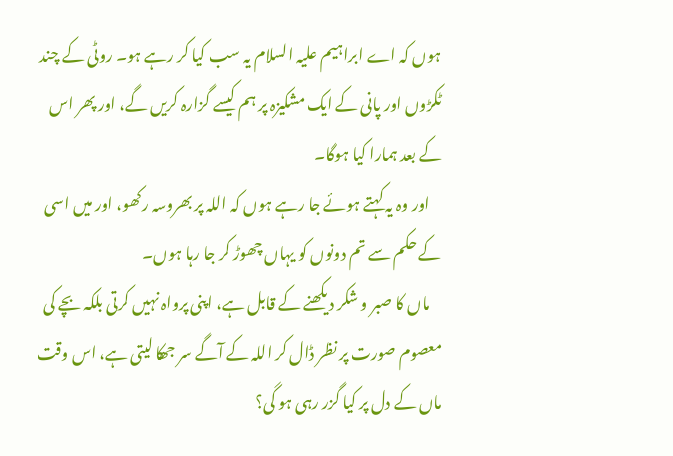ہوں کہ اے ابراہیم علیہ السلام یہ سب کیا کر رہے ہو۔ روٹی کے چند ٹکڑوں اور پانی کے ایک مشکیزہ پر ہم کیسے گزارہ کریں گے، اور پھر اس کے بعد ہمارا کیا ہوگا۔
    اور وہ یہ کہتے ہوئے جا رہے ہوں کہ اللہ پر بھروسہ رکھو، اور میں اسی کے حکم سے تم دونوں کو یہاں چھوڑ کر جا رہا ہوں۔
    ماں کا صبر و شکر دیکھنے کے قابل ہے، اپنی پرواہ نہیں کرتی بلکہ بچے کی معصوم صورت پر نظر ڈال کر اللہ کے آگے سر جھکا لیتی ہے، اس وقت ماں کے دل پر کیا گزر رہی ہو گی؟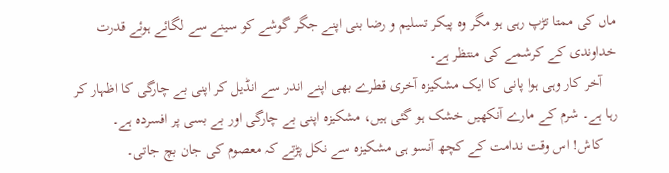ماں کی ممتا تڑپ رہی ہو مگر وہ پیکر تسلیم و رضا بنی اپنے جگر گوشے کو سینے سے لگائے ہوئے قدرت خداوندی کے کرشمے کی منتظر ہے۔
    آخر کار وہی ہوا پانی کا ایک مشکیزہ آخری قطرے بھی اپنے اندر سے انڈیل کر اپنی بے چارگی کا اظہار کر رہا ہے۔ شرم کے مارے آنکھیں خشک ہو گئی ہیں، مشکیزہ اپنی بے چارگی اور بے بسی پر افسردہ ہے۔
    کاش! اس وقت ندامت کے کچھ آنسو ہی مشکیزہ سے نکل پڑتے کہ معصوم کی جان بچ جاتی۔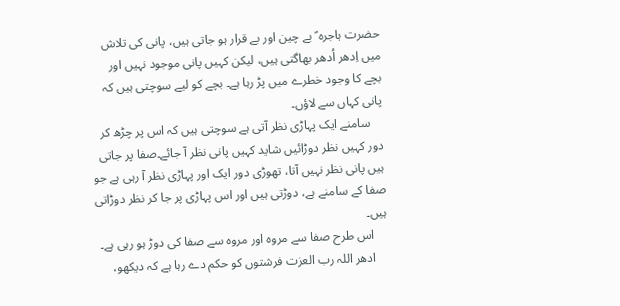حضرت ہاجرہ ؑ بے چین اور بے قرار ہو جاتی ہیں، پانی کی تلاش میں اِدھر اُدھر بھاگتی ہیں، لیکن کہیں پانی موجود نہیں اور بچے کا وجود خطرے میں پڑ رہا ہے۔ بچے کو لیے سوچتی ہیں کہ پانی کہاں سے لاؤں۔
    سامنے ایک پہاڑی نظر آتی ہے سوچتی ہیں کہ اس پر چڑھ کر دور کہیں نظر دوڑائیں شاید کہیں پانی نظر آ جائے۔صفا پر جاتی ہیں پانی نظر نہیں آتا، تھوڑی دور ایک اور پہاڑی نظر آ رہی ہے جو صفا کے سامنے ہے، دوڑتی ہیں اور اس پہاڑی پر جا کر نظر دوڑاتی ہیں۔
    اس طرح صفا سے مروہ اور مروہ سے صفا کی دوڑ ہو رہی ہے۔
    ادھر اللہ رب العزت فرشتوں کو حکم دے رہا ہے کہ دیکھو،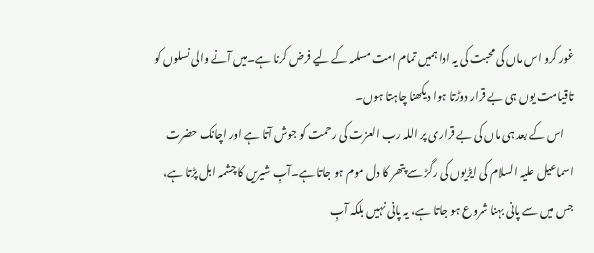غور کرو اس ماں کی محبت کی یہ ادا ہمیں تمام امت مسلمہ کے لیے فرض کرنا ہے۔میں آنے والی نسلوں کو تاقیامت یوں ہی بے قرار دوڑتا ہوا دیکھنا چاہتا ہوں۔
    اس کے بعد ہی ماں کی بے قراری پر اللہ رب العزت کی رحمت کو جوش آتا ہے اور اچانک حضرت اسماعیل علیہ السلام کی ایڑیوں کی رگڑ سے پتھر کا دل موم ہو جاتا ہے۔آبِ شیریں کا چشمہ ابل پڑتا ہے، جس میں سے پانی بہنا شروع ہو جاتا ہے، یہ پانی نہیں بلکہ آبِ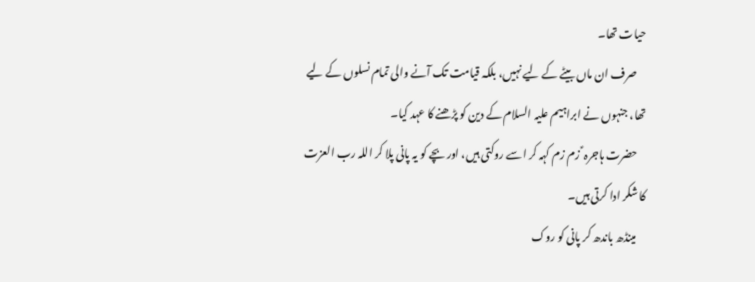حیات تھا۔
    صرف ان ماں بیٹے کے لیے نہیں، بلکہ قیامت تک آنے والی تمام نسلوں کے لیے تھا، جنہوں نے ابراہیم علیہ السلام کے دین کو پڑھنے کا عہد کیا۔
    حضرت ہاجرہ ؑ زم زم کہہ کر اسے روکتی ہیں، اور بچے کو یہ پانی پلا کر اللہ رب العزت کا شکر ادا کرتی ہیں۔
    مینڈھ باندھ کر پانی کو روک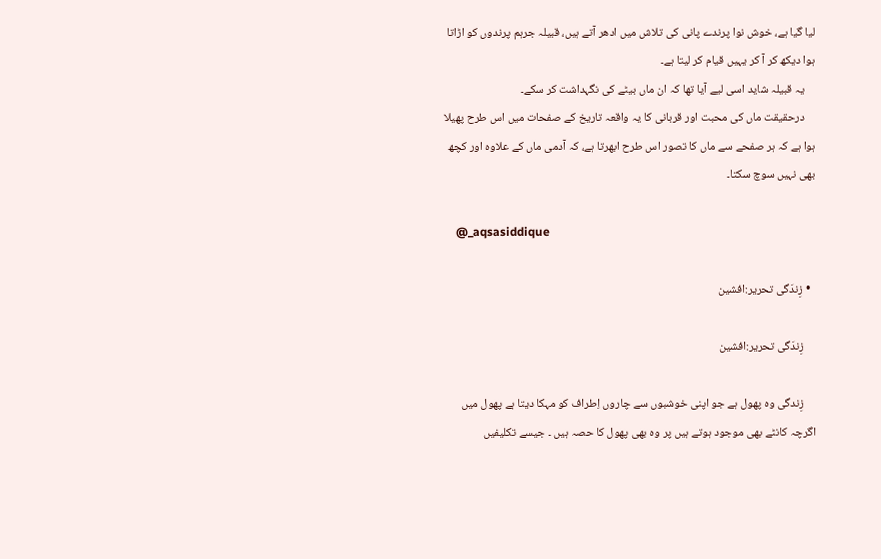لیا گیا ہے، خوش نوا پرندے پانی کی تلاش میں ادھر آتے ہیں، قبیلہ جرہم پرندوں کو اڑاتا ہوا دیکھ کر آ کر یہیں قیام کر لیتا ہے۔
    یہ قبیلہ شاید اسی لیے آیا تھا کہ ان ماں بیٹے کی نگہداشت کر سکے۔
    درحقیقت ماں کی محبت اور قربانی کا یہ واقعہ تاریخ کے صفحات میں اس طرح پھیلا ہوا ہے کہ ہر صفحے سے ماں کا تصور اس طرح ابھرتا ہے، کہ آدمی ماں کے علاوہ اور کچھ بھی نہیں سوچ سکتا۔

    @_aqsasiddique

  • زِندَگی تحریر:افشین

    زِندَگی تحریر:افشین

    زِندگی وہ پھول ہے جو اپنی خوشبوں سے چاروں اِطراف کو مہکا دیتا ہے پھول میں اگرچہ کانٹے بھی موجود ہوتے ہیں پر وہ بھی پھول کا حصہ ہیں ۔ جیسے تکلیفیں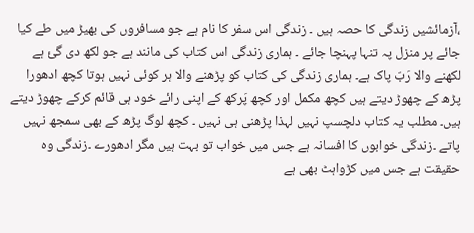،آزمائشیں زندگی کا حصہ ہیں ۔ زندگی اس سفر کا نام ہے جو مسافروں کی بھیڑ میں طے کیا جائے پر منزل پہ تنہا پہنچا جائے ۔ ہماری زندگی اس کتاب کی مانند ہے جو لکھ دی گئ ہے لکھنے والا رَبّ پاک ہے۔ ہماری زندگی کی کتاب کو پڑھنے والا ہر کوئی نہیں ہوتا کچھ ادھورا پڑھ کے چھوڑ دیتے ہیں کچھ مکمل اور کچھ پَرکھ کے اپنی رائے خود ہی قائم کرکے چھوڑ دیتے ہیں۔ مطلب یہ کتاب دلچسپ نہیں لہذا پڑھنی ہی نہیں ۔ کچھ لوگ پڑھ کے بھی سمجھ نہیں پاتے ۔زندگی خوابوں کا افسانہ ہے جس میں خواب تو بہت ہیں مگر ادھورے ۔زندگی وہ حقیقت ہے جس میں کڑواہٹ بھی ہے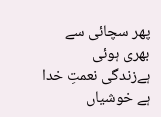پھر سچائی سے بھری ہوئی ہےزندگی نعمتِ خدا ہے خوشیاں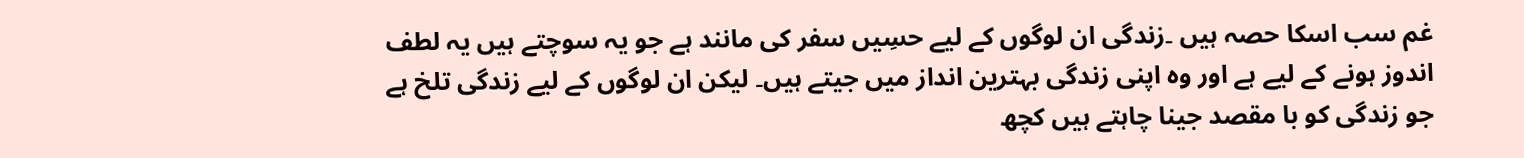غم سب اسکا حصہ ہیں ۔زندگی ان لوگوں کے لیے حسِیں سفر کی مانند ہے جو یہ سوچتے ہیں یہ لطف اندوز ہونے کے لیے ہے اور وہ اپنی زندگی بہترین انداز میں جیتے ہیں۔ لیکن ان لوگوں کے لیے زندگی تلخ ہے جو زندگی کو با مقصد جینا چاہتے ہیں کچھ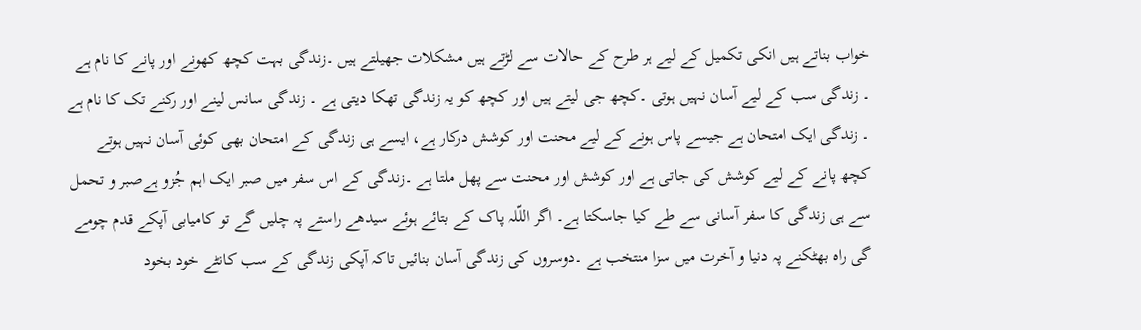خواب بناتے ہیں انکی تکمیل کے لیے ہر طرح کے حالات سے لڑتے ہیں مشکلات جھیلتے ہیں ۔زندگی بہت کچھ کھونے اور پانے کا نام ہے ۔ زندگی سب کے لیے آسان نہیں ہوتی ۔کچھ جی لیتے ہیں اور کچھ کو یہ زندگی تھکا دیتی ہے ۔ زندگی سانس لینے اور رکنے تک کا نام ہے ۔ زندگی ایک امتحان ہے جیسے پاس ہونے کے لیے محنت اور کوشش درکار ہے، ایسے ہی زندگی کے امتحان بھی کوئی آسان نہیں ہوتے کچھ پانے کے لیے کوشش کی جاتی ہے اور کوشش اور محنت سے پھل ملتا ہے ۔زندگی کے اس سفر میں صبر ایک اہم جُزو ہےصبر و تحمل سے ہی زندگی کا سفر آسانی سے طے کیا جاسکتا ہے۔ اگر اللّلہ پاک کے بتائے ہوئے سیدھے راستے پہ چلیں گے تو کامیابی آپکے قدم چومے گی راہ بھٹکنے پہ دنیا و آخرت میں سزا منتخب ہے ۔دوسروں کی زندگی آسان بنائیں تاکہ آپکی زندگی کے سب کانٹے خود بخود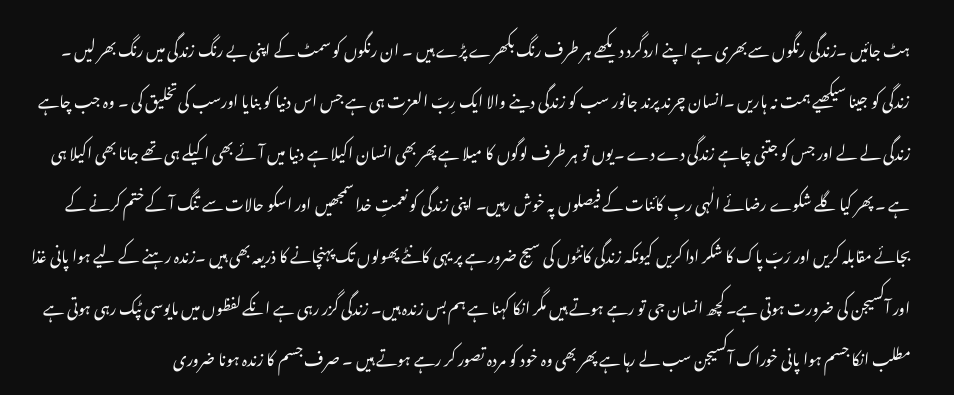ہٹ جائیں ۔زندگی رنگوں سے بھری ہے اپنے اردگرد دیکھے ہر طرف رنگ بکھرے پڑے ہیں ۔ ان رنگوں کو سمٹ کے اپنی بے رنگ زندگی میں رنگ بھر لیں ۔ زندگی کو جینا سیکھیے ہمت نہ ہاریں ۔انسان چرند پرند جانور سب کو زندگی دینے والا ایک رِبّ العزت ہی ہے جس اس دنیا کو بنایا اورسب کی تخلیق کی ۔ وہ جب چاہے زندگی لے لے اور جس کو جتنی چاہے زندگی دے دے ۔یوں تو ہر طرف لوگوں کا میلا ہے پھر بھی انسان اکیلا ہے دنیا میں آئے بھی اکیلے ہی تھے جانا بھی اکیلا ہی ہے ۔ پھر کیا گلے شکوے رضائے الٰہی ربِ کائنات کے فیصلوں پہ خوش رہیں۔ اپنی زندگی کو نعمتِ خدا سمجھیں اور اسکو حالات سے تنگ آ کے ختم کرنے کے بجائے مقابلہ کریں اور رَبّ پاک کا شکر ادا کریں کیونکہ زندگی کانٹوں کی سیج ضرور ہے پر یہی کانٹے پھولوں تک پہنچانے کا ذریعہ بھی ہیں ۔زندہ رہنے کے لیے ہوا پانی غذا اور آکسیجن کی ضرورت ہوتی ہے۔ کچھ انسان جی تو رہے ہوتے ہیں مگر انکا کہنا ہے ہم بس زندہ ہیں۔ زندگی گزر رہی ہے انکے لفظوں میں مایوسی ٹپک رہی ہوتی ہے مطلب انکا جسم ہوا پانی خوراک آکسیجن سب لے رہا ہے پھر بھی وہ خود کو مردہ تصور کر رہے ہوتے ہیں ۔ صرف جسم کا زندہ ہونا ضروری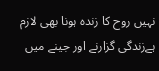نہیں روح کا زندہ ہونا بھی لازم ہےزندگی گزارنے اور جینے میں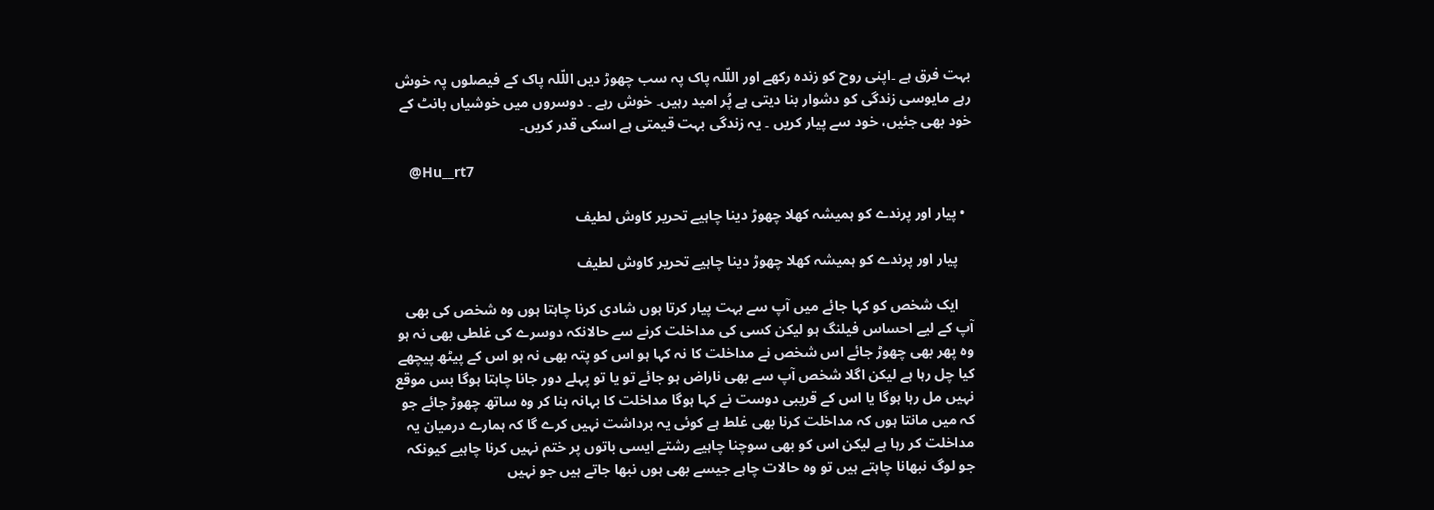بہت فرق ہے ۔اپنی روح کو زندہ رکھے اور اللّلہ پاک پہ سب چھوڑ دیں اللّلہ پاک کے فیصلوں پہ خوش رہے مایوسی زندگی کو دشوار بنا دیتی ہے پُر امید رہیں۔ خوش رہے ۔ دوسروں میں خوشیاں بانٹ کے خود بھی جئیں، خود سے پیار کریں ۔ یہ زندگی بہت قیمتی ہے اسکی قدر کریں۔

    @Hu__rt7

  • پیار اور پرندے کو ہمیشہ کھلا چھوڑ دینا چاہیے تحریر کاوش لطیف

    پیار اور پرندے کو ہمیشہ کھلا چھوڑ دینا چاہیے تحریر کاوش لطیف

    ایک شخص کو کہا جائے میں آپ سے بہت پیار کرتا ہوں شادی کرنا چاہتا ہوں وہ شخص کی بھی آپ کے لیے احساس فیلنگ ہو لیکن کسی کی مداخلت کرنے سے حالانکہ دوسرے کی غلطی بھی نہ ہو وہ پھر بھی چھوڑ جائے اس شخص نے مداخلت کا نہ کہا ہو اس کو پتہ بھی نہ ہو اس کے پیٹھ پیچھے کیا چل رہا ہے لیکن اگلا شخص آپ سے بھی ناراض ہو جائے تو یا تو پہلے دور جانا چاہتا ہوگا بس موقع نہیں مل رہا ہوگا یا اس کے قریبی دوست نے کہا ہوگا مداخلت کا بہانہ بنا کر وہ ساتھ چھوڑ جائے جو کہ میں مانتا ہوں کہ مداخلت کرنا بھی غلط ہے کوئی یہ برداشت نہیں کرے گا کہ ہمارے درمیان یہ مداخلت کر رہا ہے لیکن اس کو بھی سوچنا چاہیے رشتے ایسی باتوں پر ختم نہیں کرنا چاہیے کیونکہ جو لوگ نبھانا چاہتے ہیں تو وہ حالات چاہے جیسے بھی ہوں نبھا جاتے ہیں جو نہیں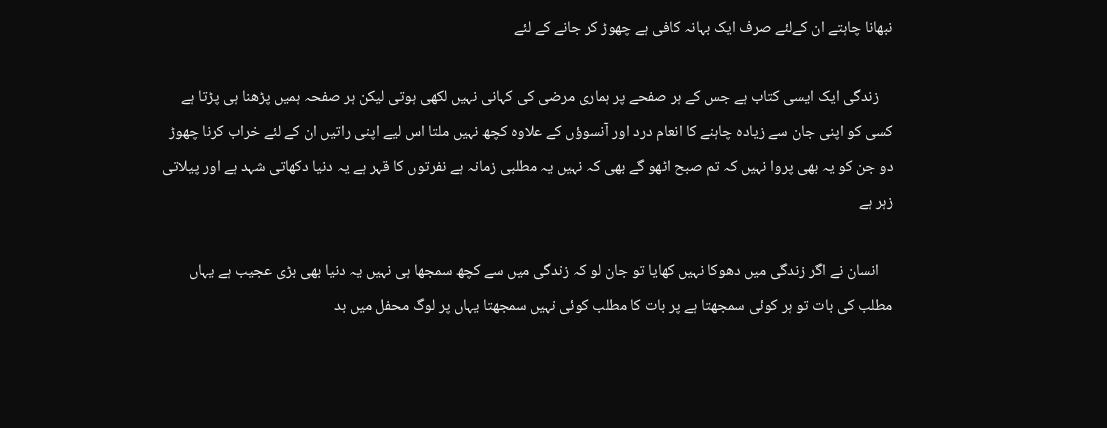نبھانا چاہتے ان کےلئے صرف ایک بہانہ کافی ہے چھوڑ کر جانے کے لئے

    زندگی ایک ایسی کتاب ہے جس کے ہر صفحے پر ہماری مرضی کی کہانی نہیں لکھی ہوتی لیکن ہر صفحہ ہمیں پڑھنا ہی پڑتا ہے کسی کو اپنی جان سے زیادہ چاہنے کا انعام درد اور آنسوؤں کے علاوہ کچھ نہیں ملتا اس لیے اپنی راتیں ان کے لئے خراب کرنا چھوڑ دو جن کو یہ بھی پروا نہیں کہ تم صبح اٹھو گے بھی کہ نہیں یہ مطلبی زمانہ ہے نفرتوں کا قہر ہے یہ دنیا دکھاتی شہد ہے اور پیلاتی زہر ہے

    انسان نے اگر زندگی میں دھوکا نہیں کھایا تو جان لو کہ زندگی میں سے کچھ سمجھا ہی نہیں یہ دنیا بھی بڑی عجیب ہے یہاں مطلب کی بات تو ہر کوئی سمجھتا ہے پر بات کا مطلب کوئی نہیں سمجھتا یہاں پر لوگ محفل میں بد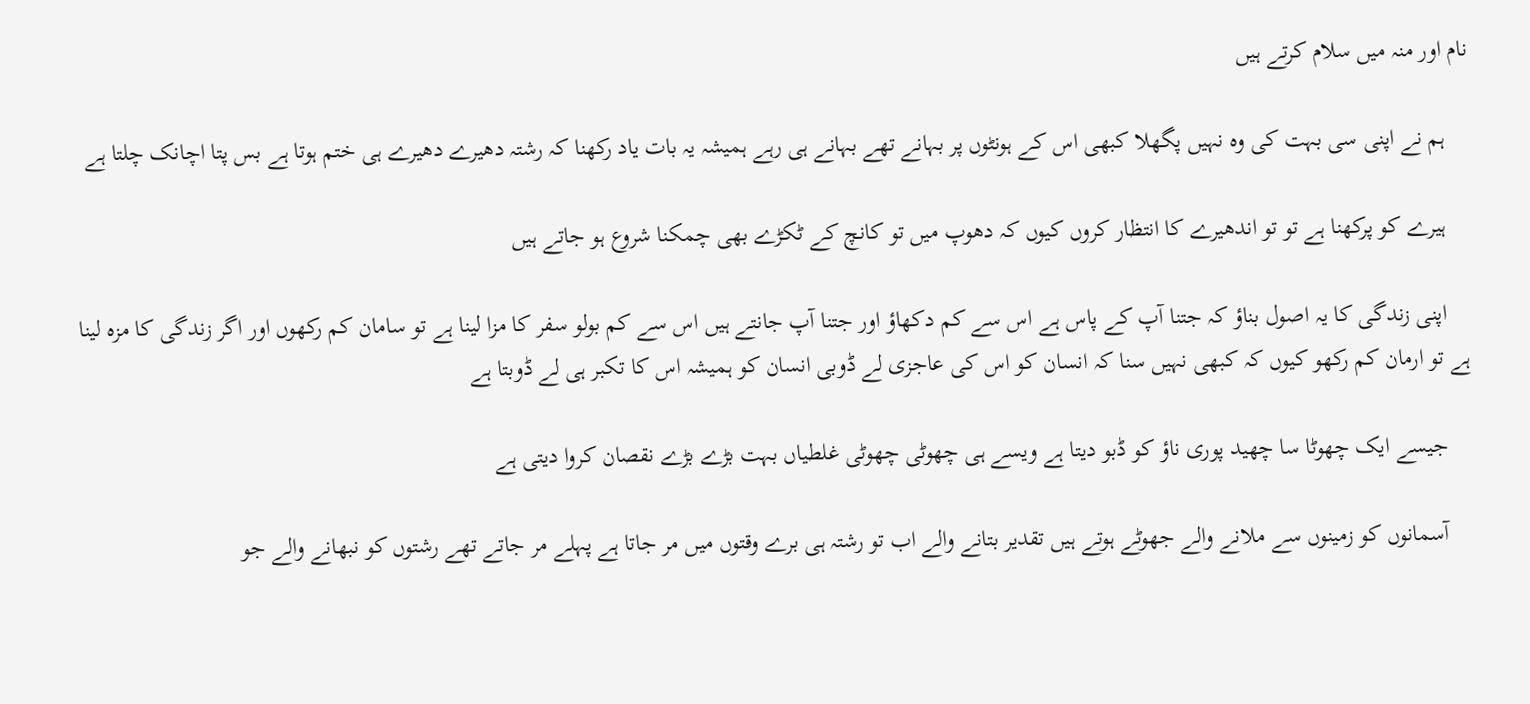نام اور منہ میں سلام کرتے ہیں

    ہم نے اپنی سی بہت کی وہ نہیں پگھلا کبھی اس کے ہونٹوں پر بہانے تھے بہانے ہی رہے ہمیشہ یہ بات یاد رکھنا کہ رشتہ دھیرے دھیرے ہی ختم ہوتا ہے بس پتا اچانک چلتا ہے

    ہیرے کو پرکھنا ہے تو تو اندھیرے کا انتظار کروں کیوں کہ دھوپ میں تو کانچ کے ٹکڑے بھی چمکنا شروع ہو جاتے ہیں

    اپنی زندگی کا یہ اصول بناؤ کہ جتنا آپ کے پاس ہے اس سے کم دکھاؤ اور جتنا آپ جانتے ہیں اس سے کم بولو سفر کا مزا لینا ہے تو سامان کم رکھوں اور اگر زندگی کا مزہ لینا ہے تو ارمان کم رکھو کیوں کہ کبھی نہیں سنا کہ انسان کو اس کی عاجزی لے ڈوبی انسان کو ہمیشہ اس کا تکبر ہی لے ڈوبتا ہے

    جیسے ایک چھوٹا سا چھید پوری ناؤ کو ڈبو دیتا ہے ویسے ہی چھوٹی چھوٹی غلطیاں بہت بڑے بڑے نقصان کروا دیتی ہے

    آسمانوں کو زمینوں سے ملانے والے جھوٹے ہوتے ہیں تقدیر بتانے والے اب تو رشتہ ہی برے وقتوں میں مر جاتا ہے پہلے مر جاتے تھے رشتوں کو نبھانے والے جو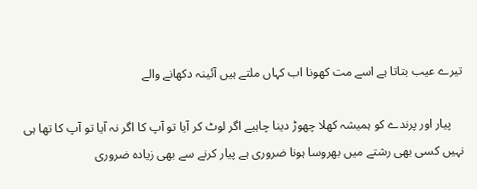تیرے عیب بتاتا ہے اسے مت کھونا اب کہاں ملتے ہیں آئینہ دکھانے والے

    پیار اور پرندے کو ہمیشہ کھلا چھوڑ دینا چاہیے اگر لوٹ کر آیا تو آپ کا اگر نہ آیا تو آپ کا تھا ہی نہیں کسی بھی رشتے میں بھروسا ہونا ضروری ہے پیار کرنے سے بھی زیادہ ضروری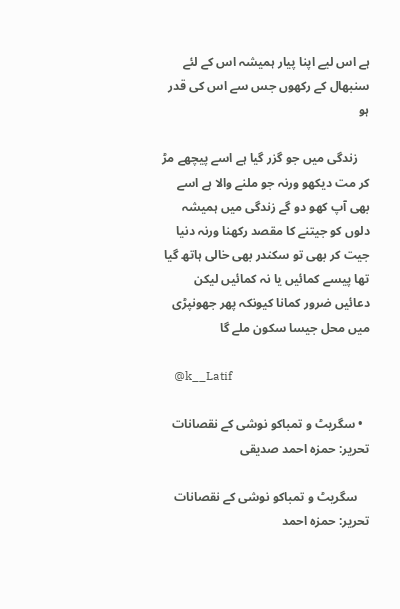ہے اس لیے اپنا پیار ہمیشہ اس کے لئے سنبھال کے رکھوں جس سے اس کی قدر ہو

    زندگی میں جو گزر گیا ہے اسے پیچھے مڑ کر مت دیکھو ورنہ جو ملنے والا ہے اسے بھی آپ کھو دو گے زندگی میں ہمیشہ دلوں کو جیتنے کا مقصد رکھنا ورنہ دنیا جیت کر بھی تو سکندر بھی خالی ہاتھ گیا تھا پیسے کمائیں یا نہ کمائیں لیکن دعائیں ضرور کمانا کیونکہ پھر جھونپڑی میں محل جیسا سکون ملے گا

    @k__Latif

  • سگریٹ و تمباکو نوشی کے نقصانات تحریر: حمزہ احمد صدیقی

    سگریٹ و تمباکو نوشی کے نقصانات تحریر: حمزہ احمد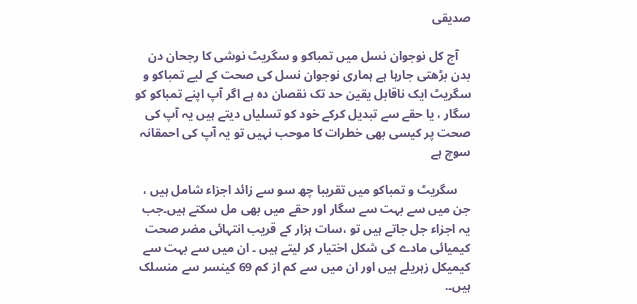صدیقی

    آج کل نوجوان نسل میں تمباکو و سگریٹ نوشی کا رجحان دن بدن بڑھتی جارہا ہے ہماری نوجوان نسل کی صحت کے لیے تمباکو و سگریٹ ایک ناقابل یقین حد تک نقصان دہ ہے اگر آپ اپنے تمباکو کو سگار ، یا حقے سے تبدیل کرکے خود کو تسلیاں دیتے ہیں یہ آپ کی صحت پر کیسی بھی خطرات کا موحب نہیں تو یہ آپ کی احمقانہ سوچ ہے

    سگریٹ و تمباکو میں تقریبا چھ سو سے زائد اجزاء شامل ہیں ، جن میں سے بہت سے سگار اور حقے میں بھی مل سکتے ہیں۔جب یہ اجزاء جل جاتے ہیں تو ،سات ہزار کے قریب انتہائی مضر صحت کیمیائی مادے کی شکل اختیار کر لیتے ہیں ۔ ان میں سے بہت سے کیمیکل زہریلے ہیں اور ان میں سے کم از کم 69 کینسر سے منسلک ہیں۔.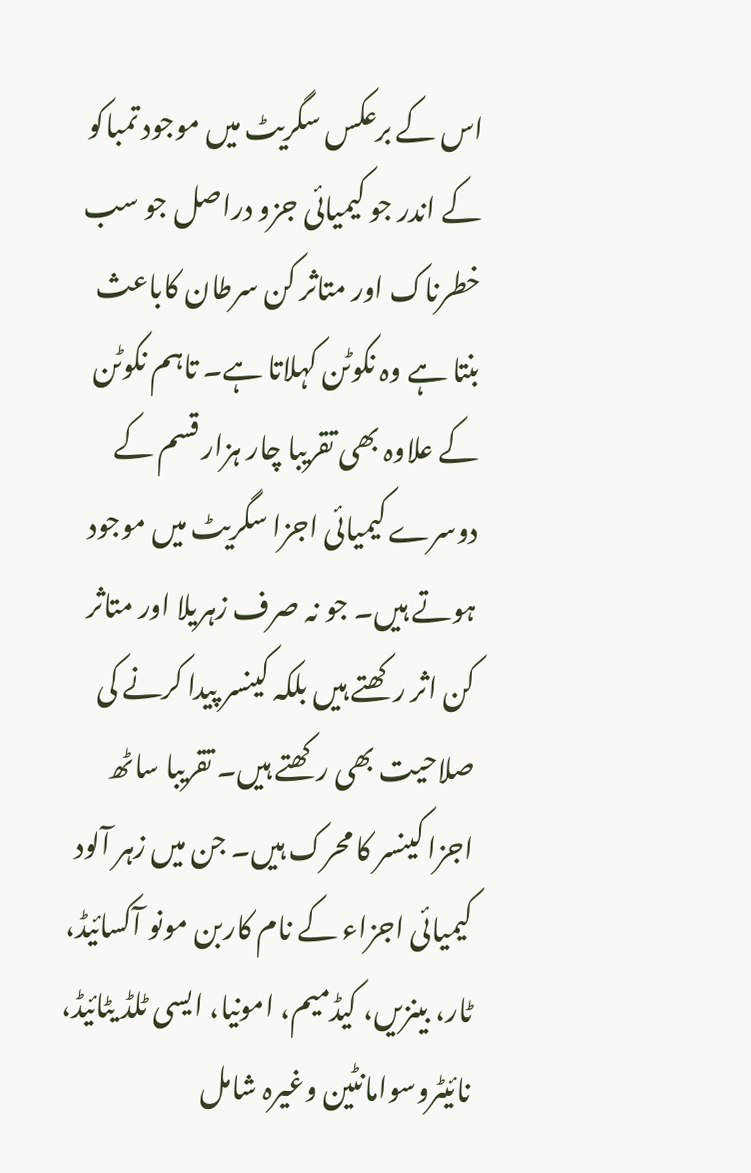اس کے برعکس سگریٹ میں موجود تمباکو کے اندر جو کیمیائی جزو دراصل جو سب خطرناک اور متاثر کن سرطان کاباعث بنتا ہے وہ نکوٹن کہلاتا ہے۔ تاہم نکوٹن کے علاوہ بھی تقریبا چار ہزار قسم کے دوسرے کیمیائی اجزا سگریٹ میں موجود ہوتے ہیں۔ جو نہ صرف زہریلا اور متاثر کن اثر رکھتے ہیں بلکہ کینسر پیدا کرنے کی صلاحیت بھی رکھتے ہیں۔ تقریبا ساٹھ اجزا کینسر کا محرک ہیں۔ جن میں زہر آلود کیمیائی اجزاء کے نام کاربن مونو آکسائیڈ، ٹار، بینزیں، کیڈمیم، امونیا، ایسی ٹلڈ یٹائیڈ، نائیٹروسوامانٹین وغیرہ شامل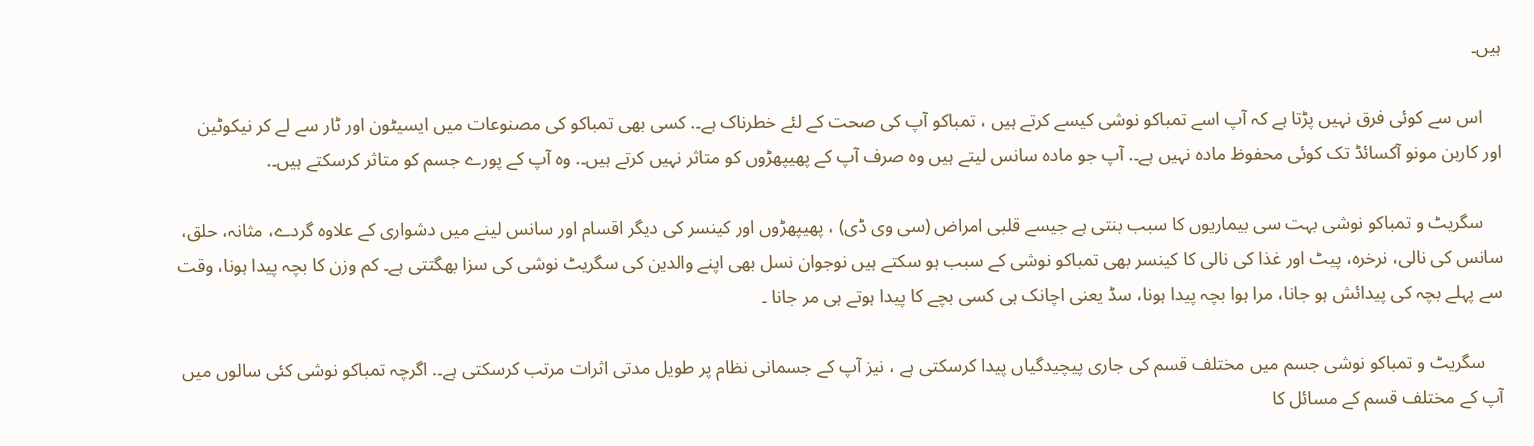ہیں۔

    اس سے کوئی فرق نہیں پڑتا ہے کہ آپ اسے تمباکو نوشی کیسے کرتے ہیں ، تمباکو آپ کی صحت کے لئے خطرناک ہے۔. کسی بھی تمباکو کی مصنوعات میں ایسیٹون اور ٹار سے لے کر نیکوٹین اور کاربن مونو آکسائڈ تک کوئی محفوظ مادہ نہیں ہے۔. آپ جو مادہ سانس لیتے ہیں وہ صرف آپ کے پھیپھڑوں کو متاثر نہیں کرتے ہیں۔. وہ آپ کے پورے جسم کو متاثر کرسکتے ہیں۔.

    سگریٹ و تمباکو نوشی بہت سی بیماریوں کا سبب بنتی ہے جیسے قلبی امراض (سی وی ڈی) ، پھیپھڑوں اور کینسر کی دیگر اقسام اور سانس لینے میں دشواری کے علاوہ گردے، مثانہ، حلق، سانس کی نالی، نرخرہ، پیٹ اور غذا کی نالی کا کینسر بھی تمباکو نوشی کے سبب ہو سکتے ہیں نوجوان نسل بھی اپنے والدین کی سگریٹ نوشی کی سزا بھگتتی ہے۔ کم وزن کا بچہ پیدا ہونا، وقت سے پہلے بچہ کی پیدائش ہو جانا، مرا ہوا بچہ پیدا ہونا، سڈ یعنی اچانک ہی کسی بچے کا پیدا ہوتے ہی مر جانا ۔

    سگریٹ و تمباکو نوشی جسم میں مختلف قسم کی جاری پیچیدگیاں پیدا کرسکتی ہے ، نیز آپ کے جسمانی نظام پر طویل مدتی اثرات مرتب کرسکتی ہے۔. اگرچہ تمباکو نوشی کئی سالوں میں آپ کے مختلف قسم کے مسائل کا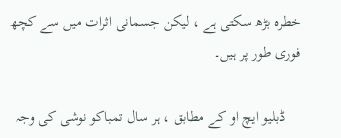خطرہ بڑھ سکتی ہے ، لیکن جسمانی اثرات میں سے کچھ فوری طور پر ہیں۔

    ڈبلیو ایچ او کے مطابق ، ہر سال تمباکو نوشی کی وجہ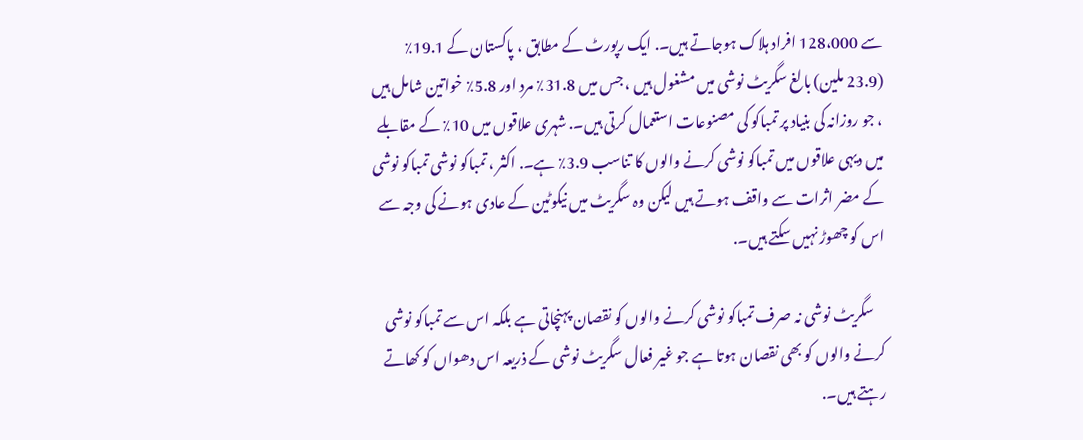سے 128،000 افراد ہلاک ہوجاتے ہیں۔. ایک رپورٹ کے مطابق ، پاکستان کے 19.1٪ (23.9 ملین) بالغ سگریٹ نوشی میں مشغول ہیں ، جس میں 31.8٪ مرد اور 5.8٪ خواتین شامل ہیں ، جو روزانہ کی بنیاد پر تمباکو کی مصنوعات استعمال کرتی ہیں۔. شہری علاقوں میں 10٪ کے مقابلے میں دیہی علاقوں میں تمباکو نوشی کرنے والوں کا تناسب 3.9٪ ہے۔. اکثر ، تمباکو نوشی تمباکو نوشی کے مضر اثرات سے واقف ہوتے ہیں لیکن وہ سگریٹ میں نیکوٹین کے عادی ہونے کی وجہ سے اس کو چھوڑ نہیں سکتے ہیں۔.

    سگریٹ نوشی نہ صرف تمباکو نوشی کرنے والوں کو نقصان پہنچاتی ہے بلکہ اس سے تمباکو نوشی کرنے والوں کو بھی نقصان ہوتا ہے جو غیر فعال سگریٹ نوشی کے ذریعہ اس دھواں کو کھاتے رہتے ہیں۔.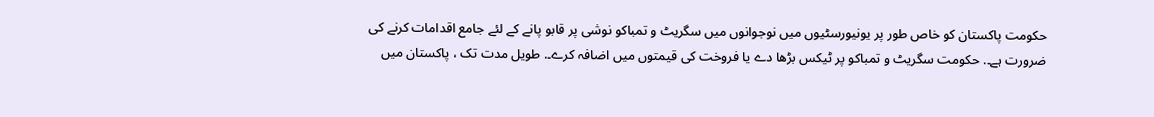حکومت پاکستان کو خاص طور پر یونیورسٹیوں میں نوجوانوں میں سگریٹ و تمباکو نوشی پر قابو پانے کے لئے جامع اقدامات کرنے کی ضرورت ہے۔. حکومت سگریٹ و تمباکو پر ٹیکس بڑھا دے یا فروخت کی قیمتوں میں اضافہ کرے۔. طویل مدت تک ، پاکستان میں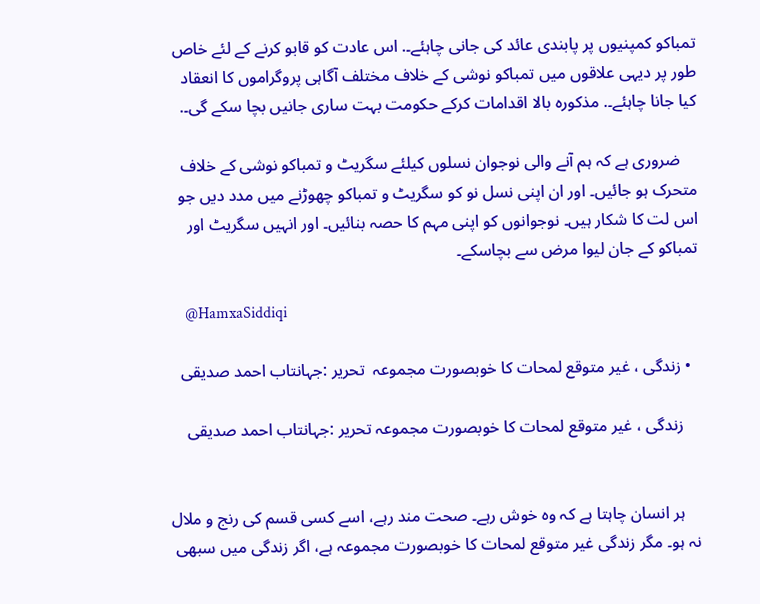تمباکو کمپنیوں پر پابندی عائد کی جانی چاہئے۔. اس عادت کو قابو کرنے کے لئے خاص طور پر دیہی علاقوں میں تمباکو نوشی کے خلاف مختلف آگاہی پروگراموں کا انعقاد کیا جانا چاہئے۔. مذکورہ بالا اقدامات کرکے حکومت بہت ساری جانیں بچا سکے گی۔.

    ضروری ہے کہ ہم آنے والی نوجوان نسلوں کیلئے سگریٹ و تمباکو نوشی کے خلاف متحرک ہو جائیں۔ اور ان اپنی نسل نو کو سگریٹ و تمباکو چھوڑنے میں مدد دیں جو اس لت کا شکار ہیں۔ نوجوانوں کو اپنی مہم کا حصہ بنائیں۔ اور انہیں سگریٹ اور تمباکو کے جان لیوا مرض سے بچاسکے۔

    @HamxaSiddiqi

  • زندگی ، غیر متوقع لمحات کا خوبصورت مجموعہ  تحریر :جہانتاب احمد صدیقی

    زندگی ، غیر متوقع لمحات کا خوبصورت مجموعہ تحریر :جہانتاب احمد صدیقی


    ہر انسان چاہتا ہے کہ وہ خوش رہے۔ صحت مند رہے، اسے کسی قسم کی رنج و ملال نہ ہو۔ مگر زندگی غیر متوقع لمحات کا خوبصورت مجموعہ ہے، اگر زندگی میں سبھی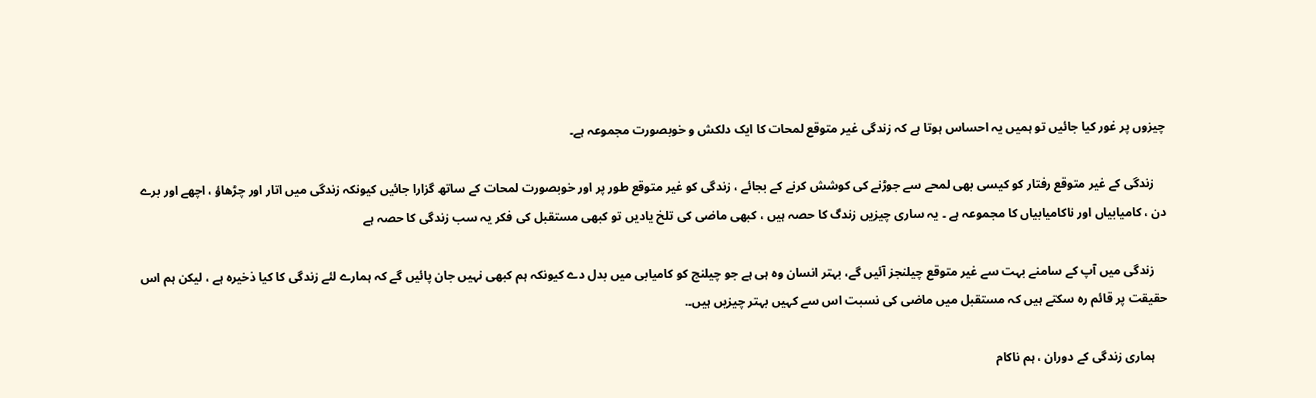چیزوں پر غور کیا جائیں تو ہمیں یہ احساس ہوتا ہے کہ زندگی غیر متوقع لمحات کا ایک دلکش و خوبصورت مجموعہ ہے۔

    زندگی کے غیر متوقع رفتار کو کیسی بھی لمحے سے جوڑنے کی کوشش کرنے کے بجائے ، زندگی کو غیر متوقع طور پر اور خوبصورت لمحات کے ساتھ گزارا جائیں کیونکہ زندگی میں اتار اور چڑھاؤ ، اچھے اور برے دن ، کامیابیاں اور ناکامیابیاں کا مجموعہ ہے ۔ یہ ساری چیزیں زندگ کا حصہ ہیں ، کبھی ماضی کی تلخ یادیں تو کبھی مستقبل کی فکر یہ سب زندگی کا حصہ ہے

    زندگی میں آپ کے سامنے بہت سے غیر متوقع چیلنجز آئیں گے، بہتر انسان وہ ہی ہے جو چیلنج کو کامیابی میں بدل دے کیونکہ ہم کبھی نہیں جان پائیں گے کہ ہمارے لئے زندگی کا کیا ذخیرہ ہے ، لیکن ہم اس حقیقت پر قائم رہ سکتے ہیں کہ مستقبل میں ماضی کی نسبت اس سے کہیں بہتر چیزیں ہیں۔.

    ہماری زندگی کے دوران ، ہم ناکام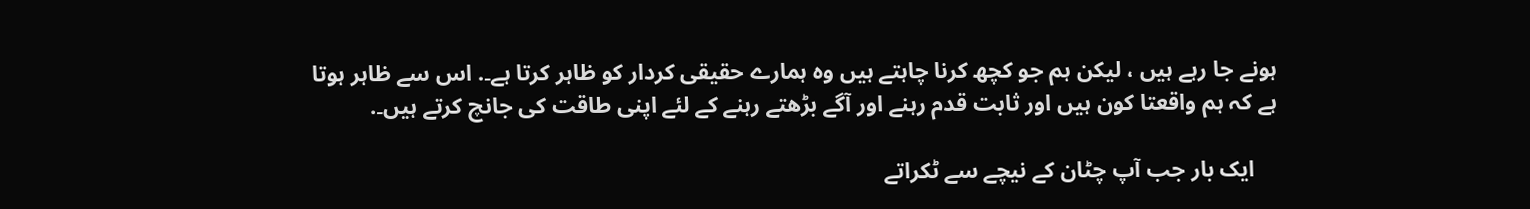ہونے جا رہے ہیں ، لیکن ہم جو کچھ کرنا چاہتے ہیں وہ ہمارے حقیقی کردار کو ظاہر کرتا ہے۔. اس سے ظاہر ہوتا ہے کہ ہم واقعتا کون ہیں اور ثابت قدم رہنے اور آگے بڑھتے رہنے کے لئے اپنی طاقت کی جانچ کرتے ہیں۔.

    ایک بار جب آپ چٹان کے نیچے سے ٹکراتے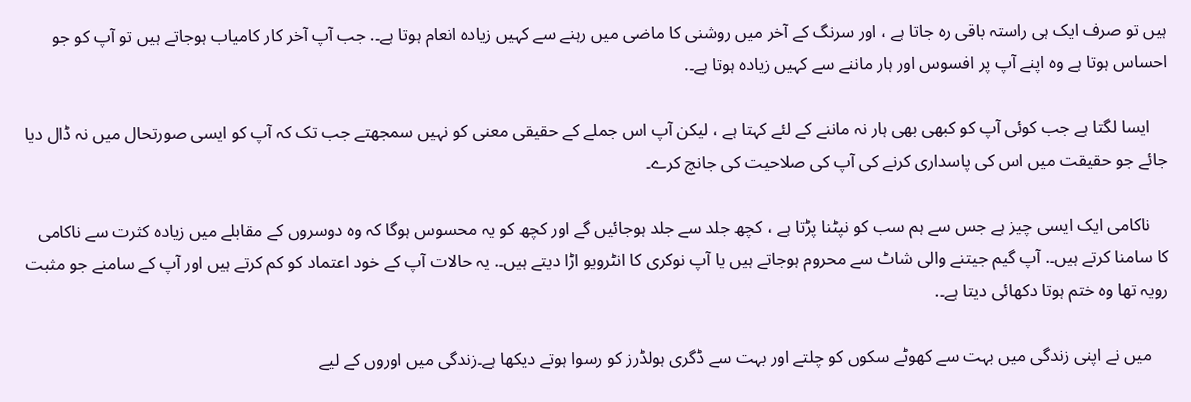ہیں تو صرف ایک ہی راستہ باقی رہ جاتا ہے ، اور سرنگ کے آخر میں روشنی کا ماضی میں رہنے سے کہیں زیادہ انعام ہوتا ہے۔. جب آپ آخر کار کامیاب ہوجاتے ہیں تو آپ کو جو احساس ہوتا ہے وہ اپنے آپ پر افسوس اور ہار ماننے سے کہیں زیادہ ہوتا ہے۔.

    ایسا لگتا ہے جب کوئی آپ کو کبھی بھی ہار نہ ماننے کے لئے کہتا ہے ، لیکن آپ اس جملے کے حقیقی معنی کو نہیں سمجھتے جب تک کہ آپ کو ایسی صورتحال میں نہ ڈال دیا جائے جو حقیقت میں اس کی پاسداری کرنے کی آپ کی صلاحیت کی جانچ کرے۔

    ناکامی ایک ایسی چیز ہے جس سے ہم سب کو نپٹنا پڑتا ہے ، کچھ جلد سے جلد ہوجائیں گے اور کچھ کو یہ محسوس ہوگا کہ وہ دوسروں کے مقابلے میں زیادہ کثرت سے ناکامی کا سامنا کرتے ہیں۔. آپ گیم جیتنے والی شاٹ سے محروم ہوجاتے ہیں یا آپ نوکری کا انٹرویو اڑا دیتے ہیں۔. یہ حالات آپ کے خود اعتماد کو کم کرتے ہیں اور آپ کے سامنے جو مثبت رویہ تھا وہ ختم ہوتا دکھائی دیتا ہے۔.

    میں نے اپنی زندگی میں بہت سے کھوٹے سکوں کو چلتے اور بہت سے ڈگری ہولڈرز کو رسوا ہوتے دیکھا ہے۔زندگی میں اوروں کے لیے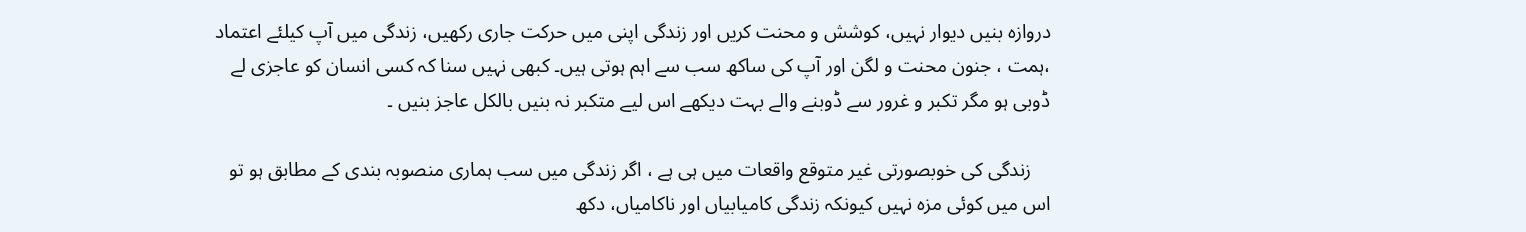دروازہ بنیں دیوار نہیں، کوشش و محنت کریں اور زندگی اپنی میں حرکت جاری رکھیں، زندگی میں آپ کیلئے اعتماد ،ہمت ، جنون محنت و لگن اور آپ کی ساکھ سب سے اہم ہوتی ہیں۔ کبھی نہیں سنا کہ کسی انسان کو عاجزی لے ڈوبی ہو مگر تکبر و غرور سے ڈوبنے والے بہت دیکھے اس لیے متکبر نہ بنیں بالکل عاجز بنیں ۔

    زندگی کی خوبصورتی غیر متوقع واقعات میں ہی ہے ، اگر زندگی میں سب ہماری منصوبہ بندی کے مطابق ہو تو اس میں کوئی مزہ نہیں کیونکہ زندگی کامیابیاں اور ناکامیاں، دکھ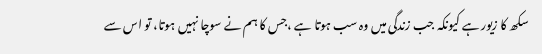سکھ کا زیور ہے کیونکہ جب زندگی میں وہ سب ہوتا ہے ،جس کا ہم نے سوچا نہیں ہوتا، تو اس سے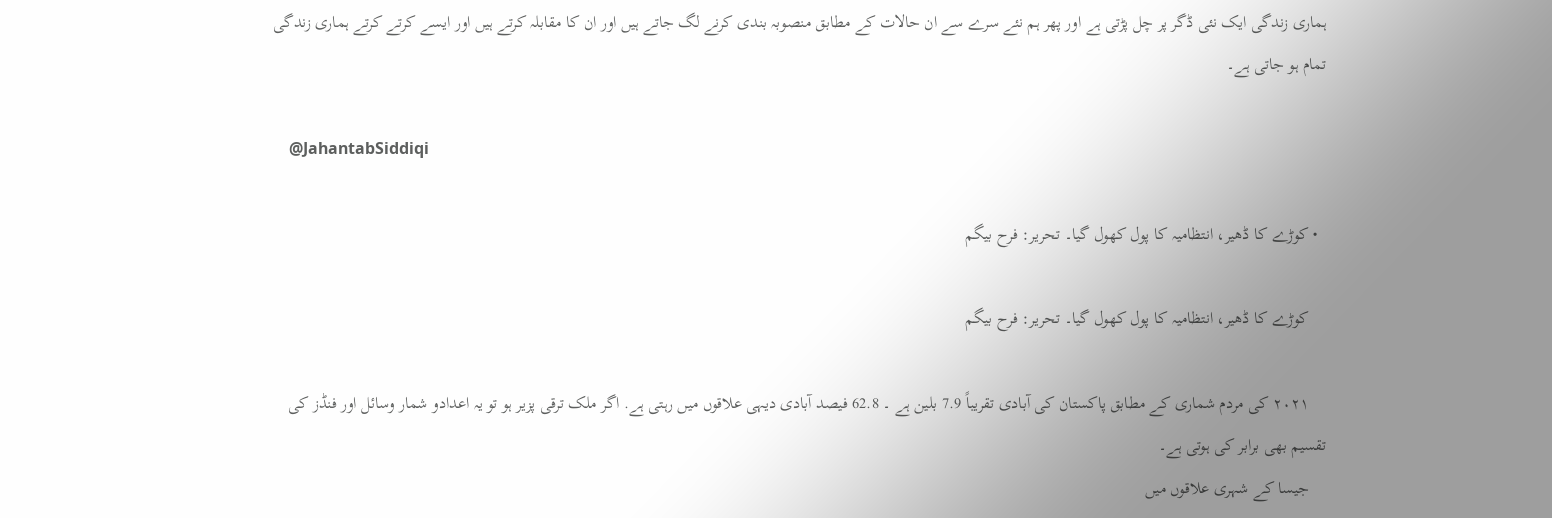ہماری زندگی ایک نئی ڈگر پر چل پڑتی ہے اور پھر ہم نئے سرے سے ان حالات کے مطابق منصوبہ بندی کرنے لگ جاتے ہیں اور ان کا مقابلہ کرتے ہیں اور ایسے کرتے کرتے ہماری زندگی تمام ہو جاتی ہے۔

    @JahantabSiddiqi

  • کوڑے کا ڈھیر، انتظامیہ کا پول کھول گیا۔ تحریر: فرح بیگم

    کوڑے کا ڈھیر، انتظامیہ کا پول کھول گیا۔ تحریر: فرح بیگم

    ۲۰۲۱ کی مردم شماری کے مطابق پاکستان کی آبادی تقریباً 7.9 بلین ہے ۔ 62.8 فیصد آبادی دیہی علاقوں میں رہتی ہے. اگر ملک ترقی پزیر ہو تو یہ اعدادو شمار وسائل اور فنڈز کی تقسیم بھی برابر کی ہوتی ہے۔
    جیسا کے شہری علاقوں میں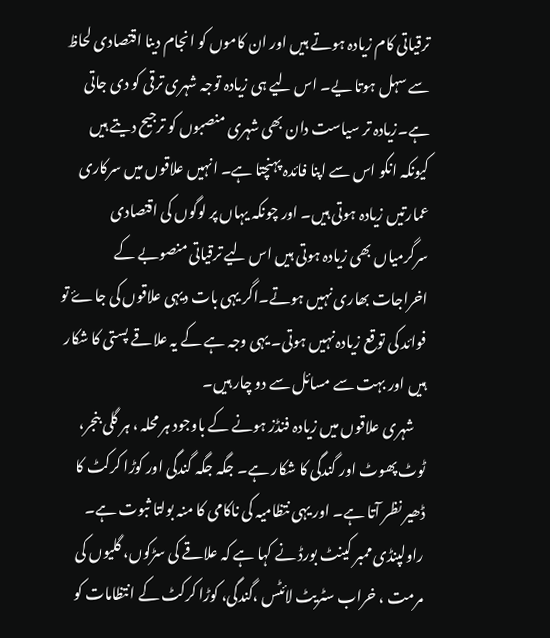ترقیاتی کام زیادہ ہوتے ہیں اور ان کاموں کو انجام دینا اقتصادی لحاظ سے سہل ہوتا یے۔ اس لیے ہی زیادہ توجہ شہری ترقی کو دی جاتی ہے۔زیادہ تر سیاست دان بھی شہری منصبوں کو ترجیح دیتے ہیں کیونکہ انکو اس سے اپنا فائدہ پہنچتا ہے۔ انہیں علاقوں میں سرکاری عمارتیں زیادہ ہوتی ہیں۔ اور چونکہ یہاں پر لوگوں کی اقتصادی سرگرمیاں بھی زیادہ ہوتی ہیں اس لیے ترقیاتی منصوبے کے اخراجات بھاری نہیں ہوتے۔اگر یہی بات دیہی علاقوں کی جاۓ تو فوائد کی توقع زیادہ نہیں ہوتی۔ یہی وجہ ہے کے یہ علاقے پستی کا شکار ہیں اور بہت سے مسائل سے دو چار ہیں۔
    شہری علاقوں میں زیادہ فنڈز ہونے کے باوجود ہر محلہ ، ہر گلی بنجر، ٹوٹ پھوٹ اور گندگی کا شکار ہے۔ جگہ جگہ گندگی اور کوڑا کرکٹ کا ڈھیر نظر آتا ہے۔ اور یہی نتظامیہ کی ناکامی کا منہ بولتا ثبوت ہے۔ راولپنڈی ممبر کینٹ بورڈ نے کہا ہے کہ علاقے کی سڑکوں، گلیوں کی مرمت ، خراب سٹریٹ لائٹس ،گندگی، کوڑا کرکٹ کے انتظامات کو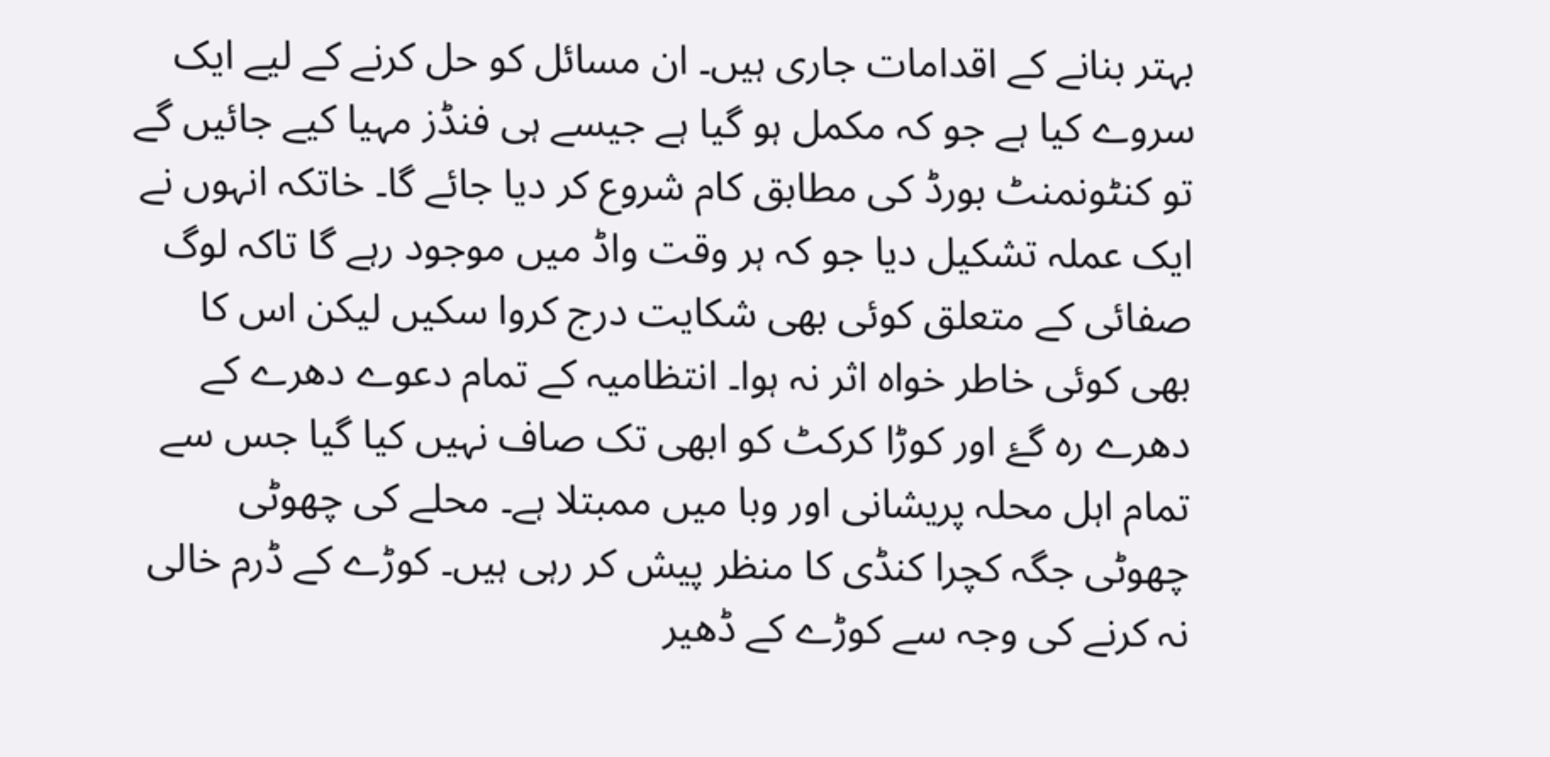بہتر بنانے کے اقدامات جاری ہیں۔ ان مسائل کو حل کرنے کے لیے ایک سروے کیا ہے جو کہ مکمل ہو گیا ہے جیسے ہی فنڈز مہیا کیے جائیں گے تو کنٹونمنٹ بورڈ کی مطابق کام شروع کر دیا جائے گا۔ خاتکہ انہوں نے ایک عملہ تشکیل دیا جو کہ ہر وقت واڈ میں موجود رہے گا تاکہ لوگ صفائی کے متعلق کوئی بھی شکایت درج کروا سکیں لیکن اس کا بھی کوئی خاطر خواہ اثر نہ ہوا۔ انتظامیہ کے تمام دعوے دھرے کے دھرے رہ گۓ اور کوڑا کرکٹ کو ابھی تک صاف نہیں کیا گیا جس سے تمام اہل محلہ پریشانی اور وبا میں ممبتلا ہے۔ محلے کی چھوٹی چھوٹی جگہ کچرا کنڈی کا منظر پیش کر رہی ہیں۔ کوڑے کے ڈرم خالی نہ کرنے کی وجہ سے کوڑے کے ڈھیر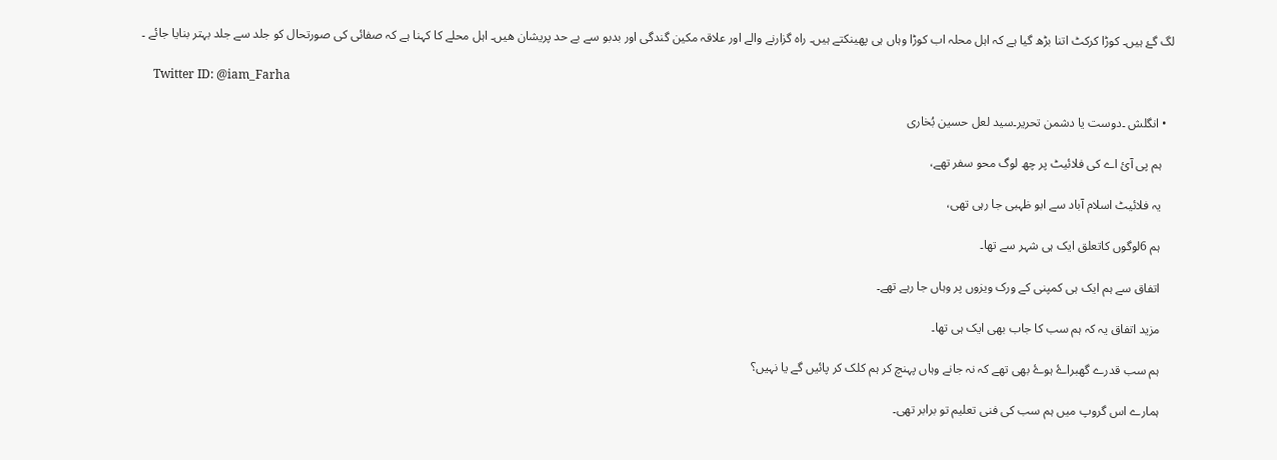لگ گۓ ہیں۔ کوڑا کرکٹ اتنا بڑھ گیا ہے کہ اہل محلہ اب کوڑا وہاں ہی پھینکتے ہیں۔ راہ گزارنے والے اور علاقہ مکین گندگی اور بدبو سے بے حد پریشان ھیں۔ اہل محلے کا کہنا ہے کہ صفائی کی صورتحال کو جلد سے جلد بہتر بنایا جائے ۔

    Twitter ID: @iam_Farha

  • انگلش ۔دوست یا دشمن تحریر۔سید لعل حسین بُخاری

    ہم پی آئ اے کی فلائیٹ پر چھ لوگ محو سفر تھے،

    یہ فلائیٹ اسلام آباد سے ابو ظہبی جا رہی تھی،

    ہم 6لوگوں کاتعلق ایک ہی شہر سے تھا۔

    اتفاق سے ہم ایک ہی کمپنی کے ورک ویزوں پر وہاں جا رہے تھے۔

    مزید اتفاق یہ کہ ہم سب کا جاب بھی ایک ہی تھا۔

    ہم سب قدرے گھبراۓ ہوۓ بھی تھے کہ نہ جانے وہاں پہنچ کر ہم کلک کر پائیں گے یا نہیں؟

    ہمارے اس گروپ میں ہم سب کی فنی تعلیم تو برابر تھی۔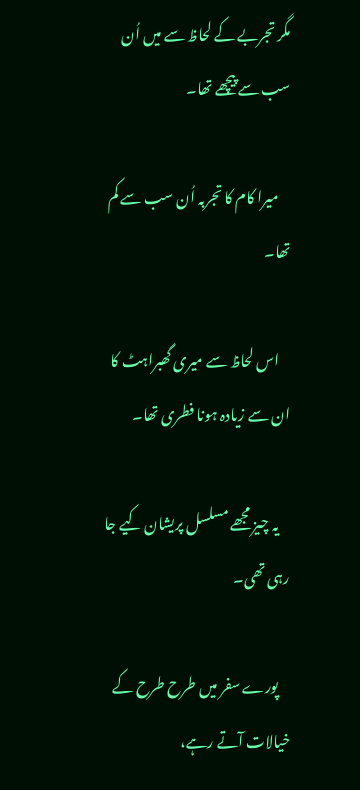مگر تجربے کے لحاظ سے میں اُن سب سےپیچھے تھا۔

    میرا کام کا تجربہ اُن سب سے کم تھا۔

    اس لحاظ سے میری گھبراہٹ کا ان سے زیادہ ہونا فطری تھا۔

    یہ چیز مجھے مسلسل پریشان کیے جا رہی تھی۔

    پورے سفر میں طرح طرح کے خیالات آتے رہے،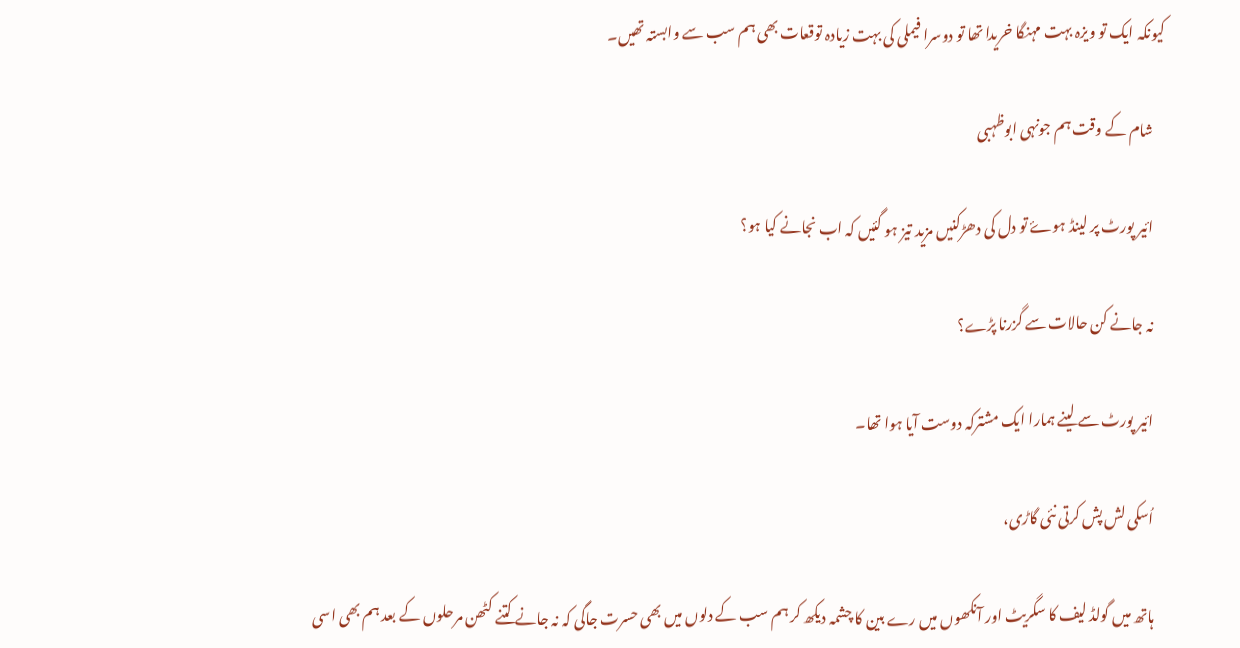کیونکہ ایک تو ویزہ بہت مہنگا خریدا تھا تو دوسرا فیملی کی بہت زیادہ توقعات بھی ہم سب سے وابستہ تھیں۔

    شام کے وقت ہم جونہی ابوظہبی

    ائیر پورٹ پر لینڈ ہوۓ تو دل کی دھڑکنیں مزید تیز ہو گئیں کہ اب نجانے کیا ہو؟

    نہ جانے کن حالات سے گزرنا پڑے؟

    ائیر پورٹ سے لینے ہمارا ایک مشترکہ دوست آیا ہوا تھا۔

    اُسکی لش پش کرتی نئی گاڑی،

    ہاتھ میں گولڈ لیف کا سگریٹ اور آنکھوں میں رے بین کا چشمہ دیکھ کر ہم سب کے دلوں میں بھی حسرت جاگی کہ نہ جانے کتنے کٹھن مرحلوں کے بعد ہم بھی اسی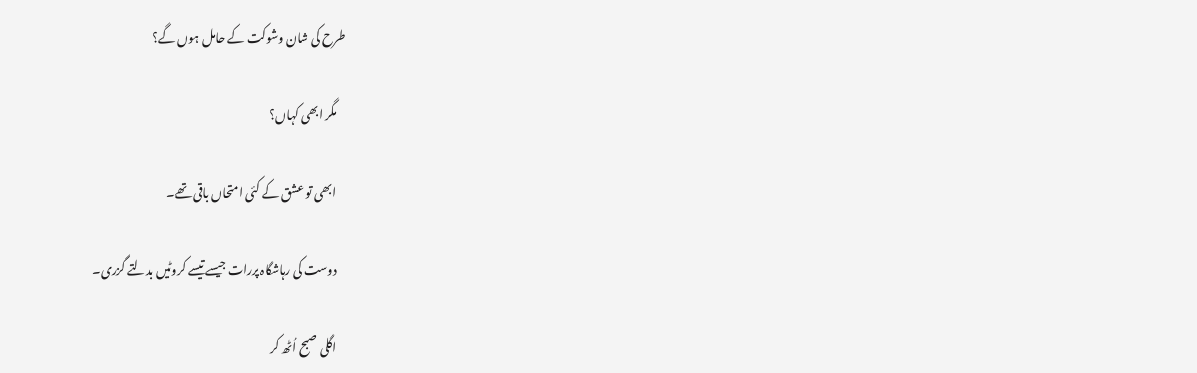طرح کی شان وشوکت کے حامل ہوں گے؟

    مگر ابھی کہاں؟

    ابھی تو عشق کے کئی امتحاں باقی تھے۔

    دوست کی رہاشگاہ پررات جیسے تیسے کروٹیں بدلتے گزری۔

    اگلی صبح اُٹھ کر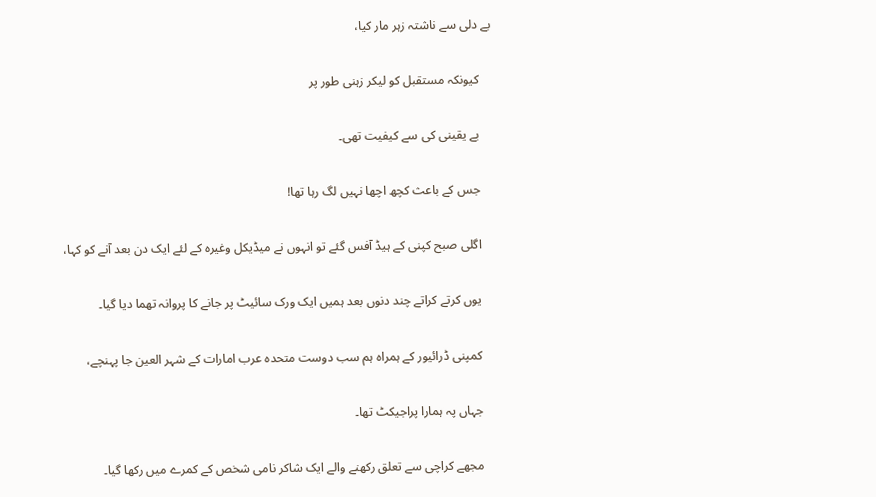بے دلی سے ناشتہ زہر مار کیا،

    کیونکہ مستقبل کو لیکر زہنی طور پر

    بے یقینی کی سے کیفیت تھی۔

    جس کے باعث کچھ اچھا نہیں لگ رہا تھا!

    اگلی صبح کپنی کے ہیڈ آفس گئے تو انہوں نے میڈیکل وغیرہ کے لئے ایک دن بعد آنے کو کہا،

    یوں کرتے کراتے چند دنوں بعد ہمیں ایک ورک سائیٹ پر جانے کا پروانہ تھما دیا گیا۔

    کمپنی ڈرائیور کے ہمراہ ہم سب دوست متحدہ عرب امارات کے شہر العین جا پہنچے،

    جہاں پہ ہمارا پراجیکٹ تھا۔

    مجھے کراچی سے تعلق رکھنے والے ایک شاکر نامی شخص کے کمرے میں رکھا گیا۔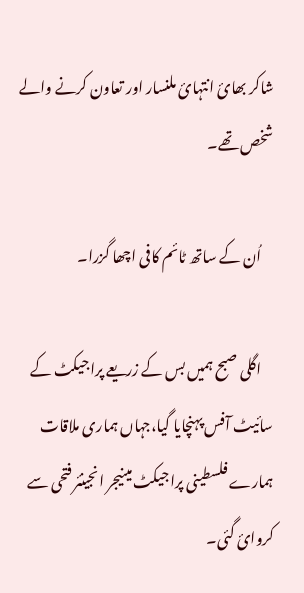شاکر بھائ انتہائ ملنسار اور تعاون کرنے والے شخص تھے۔

    اُن کے ساتھ ٹائم کافی اچھا گزرا۔

    اگلی صبح ہمیں بس کے زریعے پراجیکٹ کے سائیٹ آفس پہنچایا گیا،جہاں ہماری ملاقات ہمارے فلسطینی پراجیکٹ مینیجر انجینئر فتحی سے کروائ گئی۔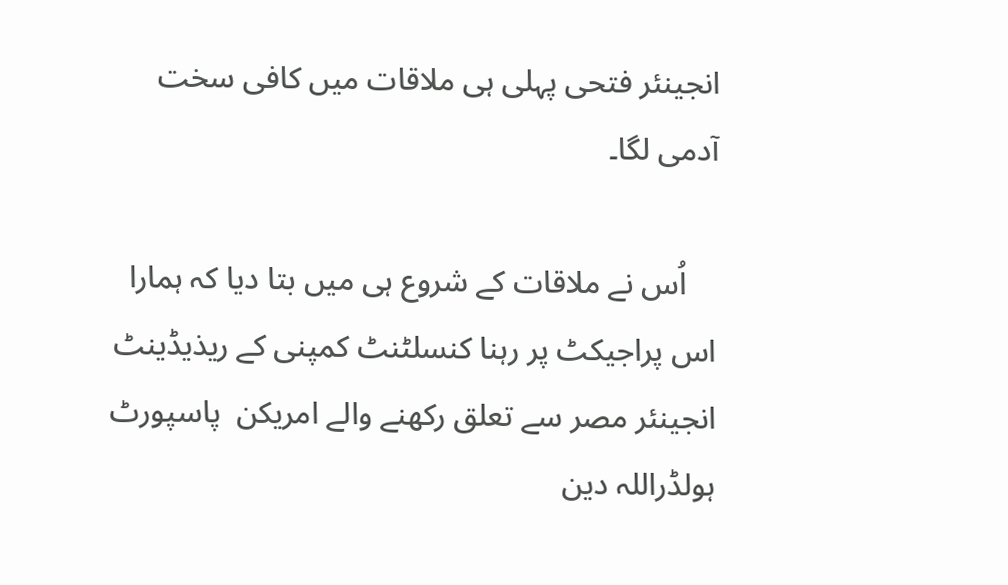انجینئر فتحی پہلی ہی ملاقات میں کافی سخت آدمی لگا۔

    اُس نے ملاقات کے شروع ہی میں بتا دیا کہ ہمارا اس پراجیکٹ پر رہنا کنسلٹنٹ کمپنی کے ریذیڈینٹ انجینئر مصر سے تعلق رکھنے والے امریکن  پاسپورٹ ہولڈراللہ دین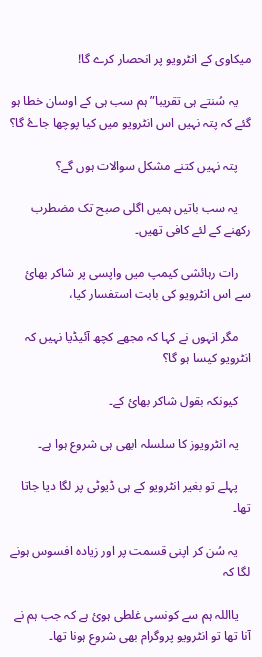میکاوی کے انٹرویو پر انحصار کرے گا!

    یہ سُنتے ہی تقریبا” ہم سب ہی کے اوسان خطا ہو گئے کہ پتہ نہیں اس انٹرویو میں کیا پوچھا جاۓ گا؟

    پتہ نہیں کتنے مشکل سوالات ہوں گے؟

    یہ سب باتیں ہمیں اگلی صبح تک مضطرب رکھنے کے لئے کافی تھیں۔

    رات رہائشی کیمپ میں واپسی پر شاکر بھائ سے اس انٹرویو کی بابت استفسار کیا،

    مگر انہوں نے کہا کہ مجھے کچھ آئیڈیا نہیں کہ انٹرویو کیسا ہو گا؟

    کیونکہ بقول شاکر بھائ کے۔

    یہ انٹرویوز کا سلسلہ ابھی ہی شروع ہوا ہے۔

    پہلے تو بغیر انٹرویو کے ہی ڈیوٹی پر لگا دیا جاتا تھا۔

    یہ سُن کر اپنی قسمت پر اور زیادہ افسوس ہونے لگا کہ

    یااللہ ہم سے کونسی غلطی ہوئ ہے کہ جب ہم نے آنا تھا تو انٹرویو پروگرام بھی شروع ہونا تھا۔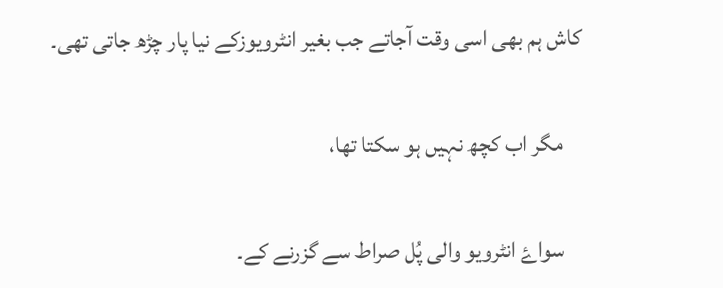کاش ہم بھی اسی وقت آجاتے جب بغیر انٹرویوزکے نیا پار چڑھ جاتی تھی۔

    مگر اب کچھ نہیں ہو سکتا تھا،

    سواۓ انٹرویو والی پُل صراط سے گزرنے کے۔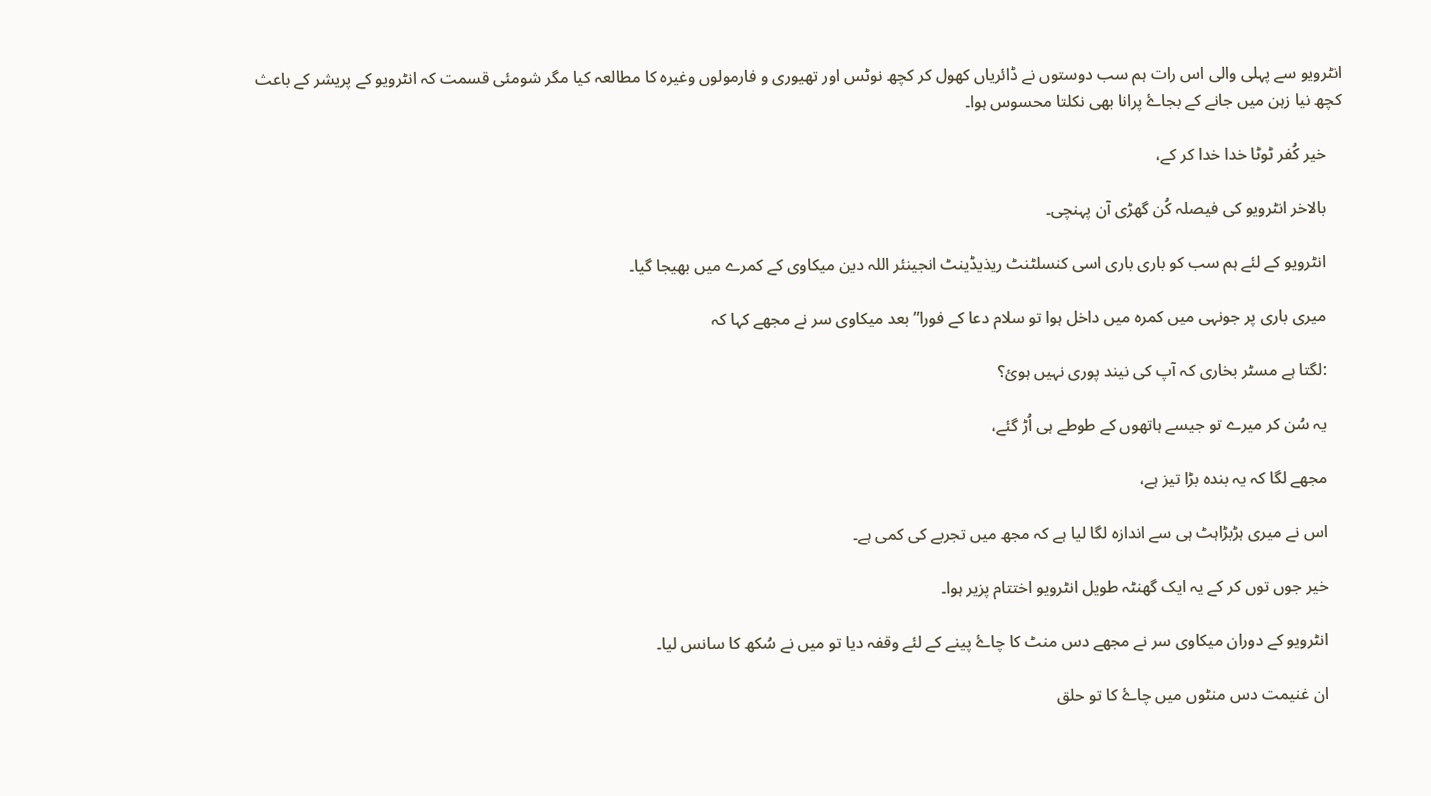انٹرویو سے پہلی والی اس رات ہم سب دوستوں نے ڈائریاں کھول کر کچھ نوٹس اور تھیوری و فارمولوں وغیرہ کا مطالعہ کیا مگر شومئی قسمت کہ انٹرویو کے پریشر کے باعث کچھ نیا زہن میں جانے کے بجاۓ پرانا بھی نکلتا محسوس ہوا۔

    خیر کُفر ٹوٹا خدا خدا کر کے،

    بالاخر انٹرویو کی فیصلہ کُن گھڑی آن پہنچی۔

    انٹرویو کے لئے ہم سب کو باری باری اسی کنسلٹنٹ ریذیڈینٹ انجینئر اللہ دین میکاوی کے کمرے میں بھیجا گیا۔

    میری باری پر جونہی میں کمرہ میں داخل ہوا تو سلام دعا کے فورا” بعد میکاوی سر نے مجھے کہا کہ

    :لگتا ہے مسٹر بخاری کہ آپ کی نیند پوری نہیں ہوئ؟

    یہ سُن کر میرے تو جیسے ہاتھوں کے طوطے ہی اُڑ گئے،

    مجھے لگا کہ یہ بندہ بڑا تیز ہے،

    اس نے میری ہڑبڑاہٹ ہی سے اندازہ لگا لیا ہے کہ مجھ میں تجربے کی کمی ہے۔

    خیر جوں توں کر کے یہ ایک گھنٹہ طویل انٹرویو اختتام پزیر ہوا۔

    انٹرویو کے دوران میکاوی سر نے مجھے دس منٹ کا چاۓ پینے کے لئے وقفہ دیا تو میں نے سُکھ کا سانس لیا۔

    ان غنیمت دس منٹوں میں چاۓ کا تو حلق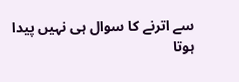سے اترنے کا سوال ہی نہیں پیدا ہوتا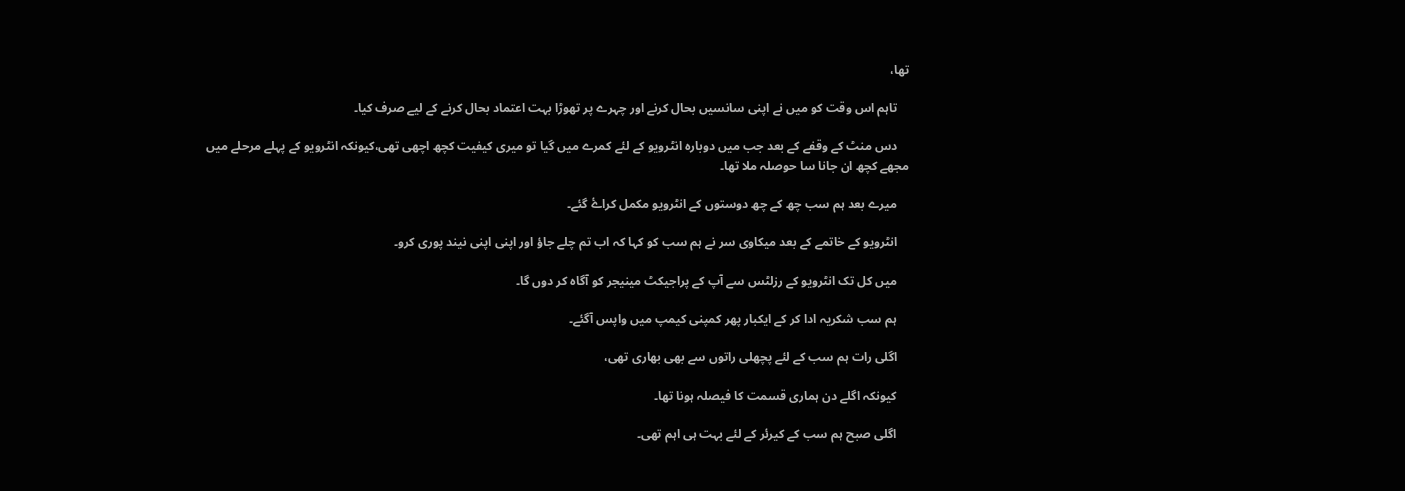تھا،

    تاہم اس وقت کو میں نے اپنی سانسیں بحال کرنے اور چہرے پر تھوڑا بہت اعتماد بحال کرنے کے لیے صرف کیا۔

    دس منٹ کے وقفے کے بعد جب میں دوبارہ انٹرویو کے لئے کمرے میں گیا تو میری کیفیت کچھ اچھی تھی،کیونکہ انٹرویو کے پہلے مرحلے میں مجھے کچھ ان جانا سا حوصلہ ملا تھا۔

    میرے بعد ہم سب چھ کے چھ دوستوں کے انٹرویو مکمل کراۓ گئے۔

    انٹرویو کے خاتمے کے بعد میکاوی سر نے ہم سب کو کہا کہ اب تم چلے جاؤ اور اپنی اپنی نیند پوری کرو۔

    میں کل تک انٹرویو کے رزلٹس سے آپ کے پراجیکٹ مینیجر کو آگاہ کر دوں گا۔

    ہم سب شکریہ ادا کر کے ایکبار پھر کمپنی کیمپ میں واپس آگئے۔

    اگلی رات ہم سب کے لئے پچھلی راتوں سے بھی بھاری تھی،

    کیونکہ اگلے دن ہماری قسمت کا فیصلہ ہونا تھا۔

    اگلی صبح ہم سب کے کیرئر کے لئے بہت ہی اہم تھی۔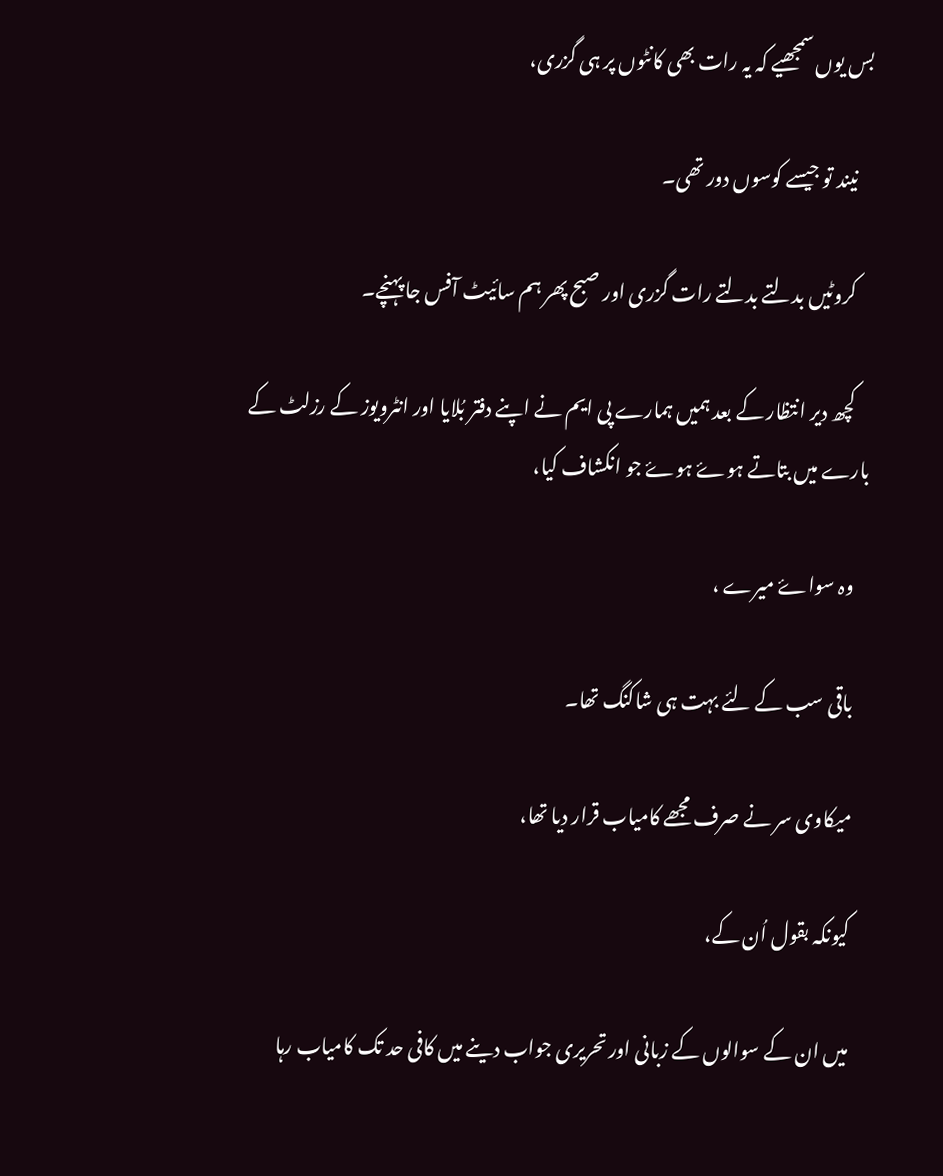بس یوں سمجھیے کہ یہ رات بھی کانٹوں پر ہی گزری،

    نیند تو جیسے کوسوں دور تھی۔

    کروٹیں بدلتے بدلتے رات گزری اور صبح پھر ہم سائیٹ آفس جا پہنچے۔

    کچھ دیر انتظار کے بعد ہمیں ہمارے پی ایم نے اپنے دفتر بُلایا اور انٹرویوز کے رزلٹ کے بارے میں بتاتے ہوۓ ہوۓ جو انکشاف کیا،

    وہ سواۓ میرے ،

    باقی سب کے لئے بہت ہی شاکنگ تھا۔

    میکاوی سر نے صرف مجھے کامیاب قرار دیا تھا،

    کیونکہ بقول اُن کے،

    میں ان کے سوالوں کے زبانی اور تحریری جواب دینے میں کافی حد تک کامیاب رہا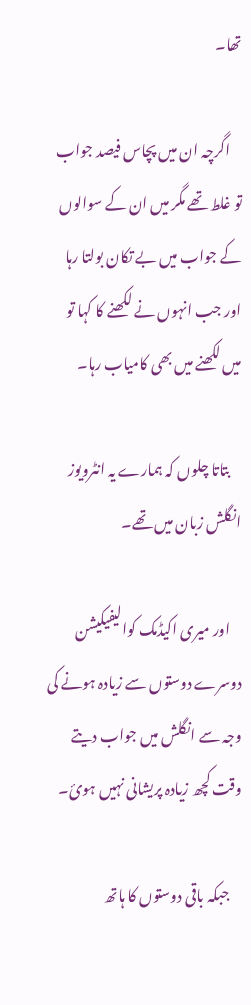تھا۔

    اگرچہ ان میں پچاس فیصد جواب تو غلط تھے مگر میں ان کے سوالوں کے جواب میں بے تکان بولتا رہا اور جب انہوں نے لکھنے کا کہا تو میں لکھنے میں بھی کامیاب رہا۔

    بتاتا چلوں کہ ہمارے یہ انٹرویوز انگلش زبان میں تھے۔

    اور میری اکیڈمک کوالیفیکیشن دوسرے دوستوں سے زیادہ ہونے کی وجہ سے انگلش میں جواب دیتے وقت کچھ زیادہ پریشانی نہیں ہوئ۔

    جبکہ باقی دوستوں کا ہاتھ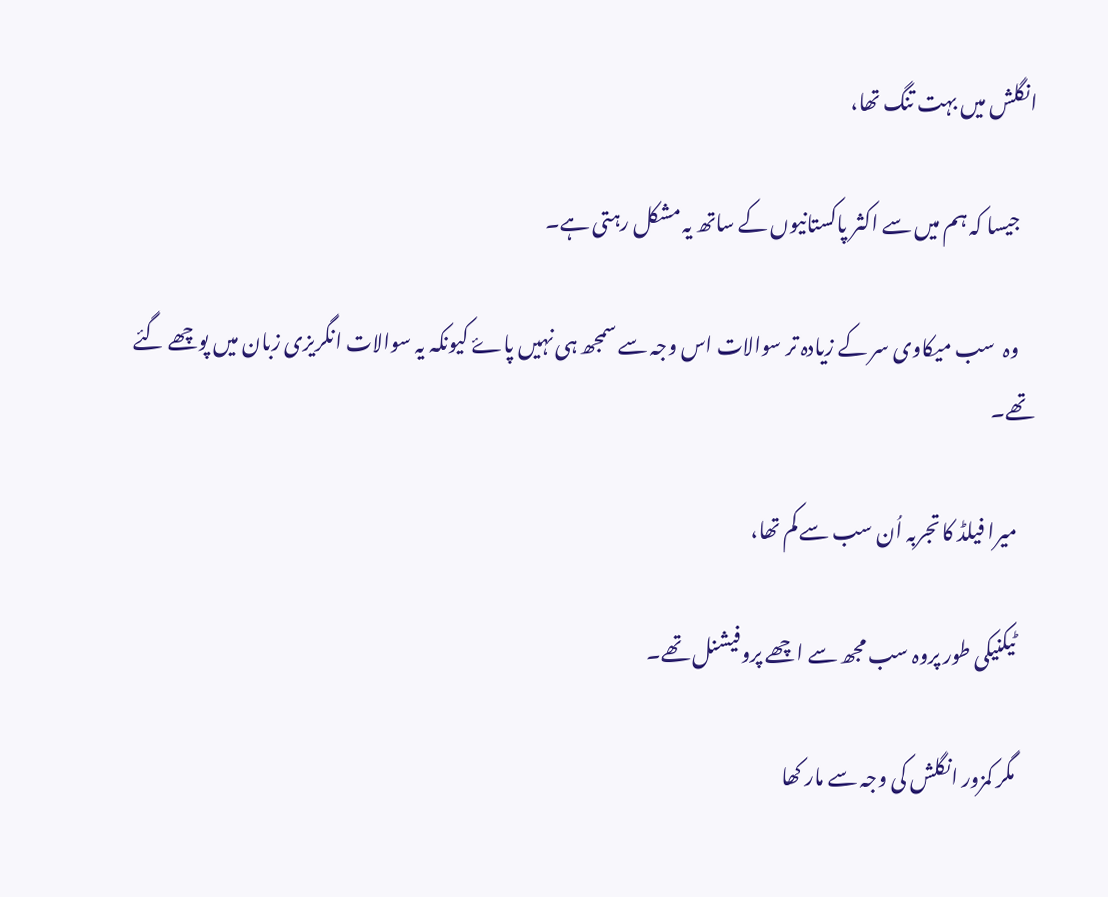انگلش میں بہت تنگ تھا،

    جیسا کہ ہم میں سے اکثر پاکستانیوں کے ساتھ یہ مشکل رہتی ہے۔

    وہ  سب میکاوی سر کے زیادہ تر سوالات اس وجہ سے سمجھ ہی نہیں پاۓ کیونکہ یہ سوالات انگریزی زبان میں پوچھے گئے تھے۔

    میرا فیلڈ کا تجربہ اُن سب سے کم تھا،

    ٹیکنیکی طور پروہ سب مجھ سے اچھے پروفیشنل تھے۔

    مگر کمزور انگلش کی وجہ سے مار کھا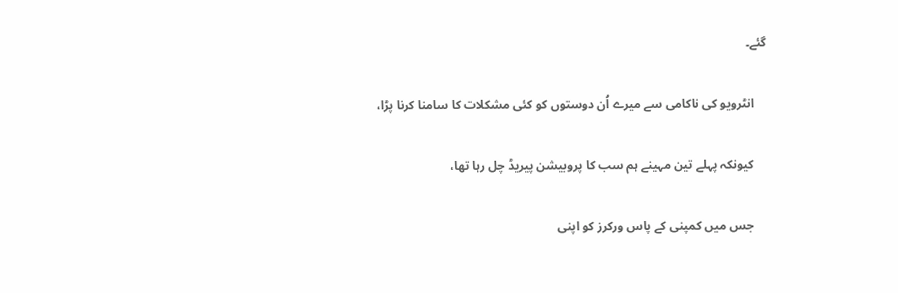گئے۔

    انٹرویو کی ناکامی سے میرے اُن دوستوں کو کئی مشکلات کا سامنا کرنا پڑا،

    کیونکہ پہلے تین مہینے ہم سب کا پروبیشن پیریڈ چل رہا تھا،

    جس میں کمپنی کے پاس ورکرز کو اپنی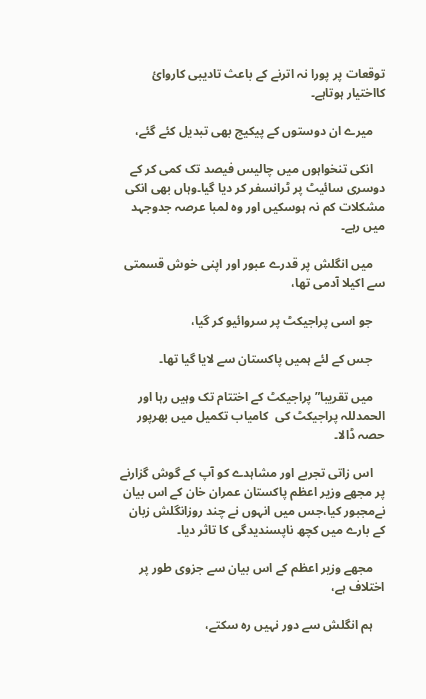توقعات پر پورا نہ اترنے کے باعث تادیبی کاروائ کااختیار ہوتاہے۔

    میرے ان دوستوں کے پیکیج بھی تبدیل کئے گئے،

    انکی تنخواہوں میں چالیس فیصد تک کمی کر کے دوسری سائیٹ پر ٹرانسفر کر دیا گیا۔وہاں بھی انکی مشکلات کم نہ ہوسکیں اور وہ لمبا عرصہ جدوجہد میں رہے۔

    میں انگلش پر قدرے عبور اور اپنی خوش قسمتی سے اکیلا آدمی تھا،

    جو اسی پراجیکٹ پر سروائیو کر گیا،

    جس کے لئے ہمیں پاکستان سے لایا گیا تھا۔

    میں تقریبا” پراجیکٹ کے اختتام تک وہیں رہا اور الحمدللہ پراجیکٹ کی  کامیاب تکمیل میں بھرپور حصہ ڈالا۔

    اس زاتی تجربے اور مشاہدے کو آپ کے گوش گزارنے پر مجھے وزیر اعظم پاکستان عمران خان کے اس بیان نےمجبور کیا،جس میں انہوں نے چند روزانگلش زبان کے بارے میں کچھ ناپسندیدگی کا تاثر دیا۔

    مجھے وزیر اعظم کے اس بیان سے جزوی طور پر اختلاف ہے،

    ہم انگلش سے دور نہیں رہ سکتے،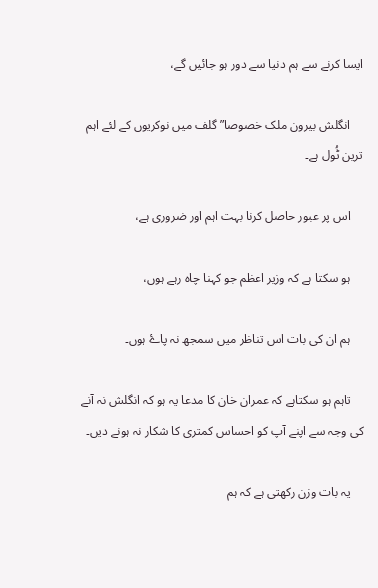ایسا کرنے سے ہم دنیا سے دور ہو جائیں گے،

    انگلش بیرون ملک خصوصا” گلف میں نوکریوں کے لئے اہم ترین ٹُول ہے۔

    اس پر عبور حاصل کرنا بہت اہم اور ضروری ہے،

    ہو سکتا ہے کہ وزیر اعظم جو کہنا چاہ رہے ہوں،

    ہم ان کی بات اس تناظر میں سمجھ نہ پاۓ ہوں۔

    تاہم ہو سکتاہے کہ عمران خان کا مدعا یہ ہو کہ انگلش نہ آنے کی وجہ سے اپنے آپ کو احساس کمتری کا شکار نہ ہونے دیں۔

    یہ بات وزن رکھتی ہے کہ ہم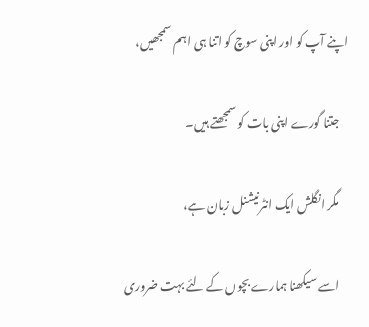اپنے آپ کو اور اپنی سوچ کو اتنا ہی اہم سمجھیں،

    جتنا گورے اپنی بات کو سمجھتے ہیں۔

    مگر انگلش ایک انٹرنیشنل زبان ہے،

    اسے سیکھنا ہمارے بچوں کے لئے بہت ضروری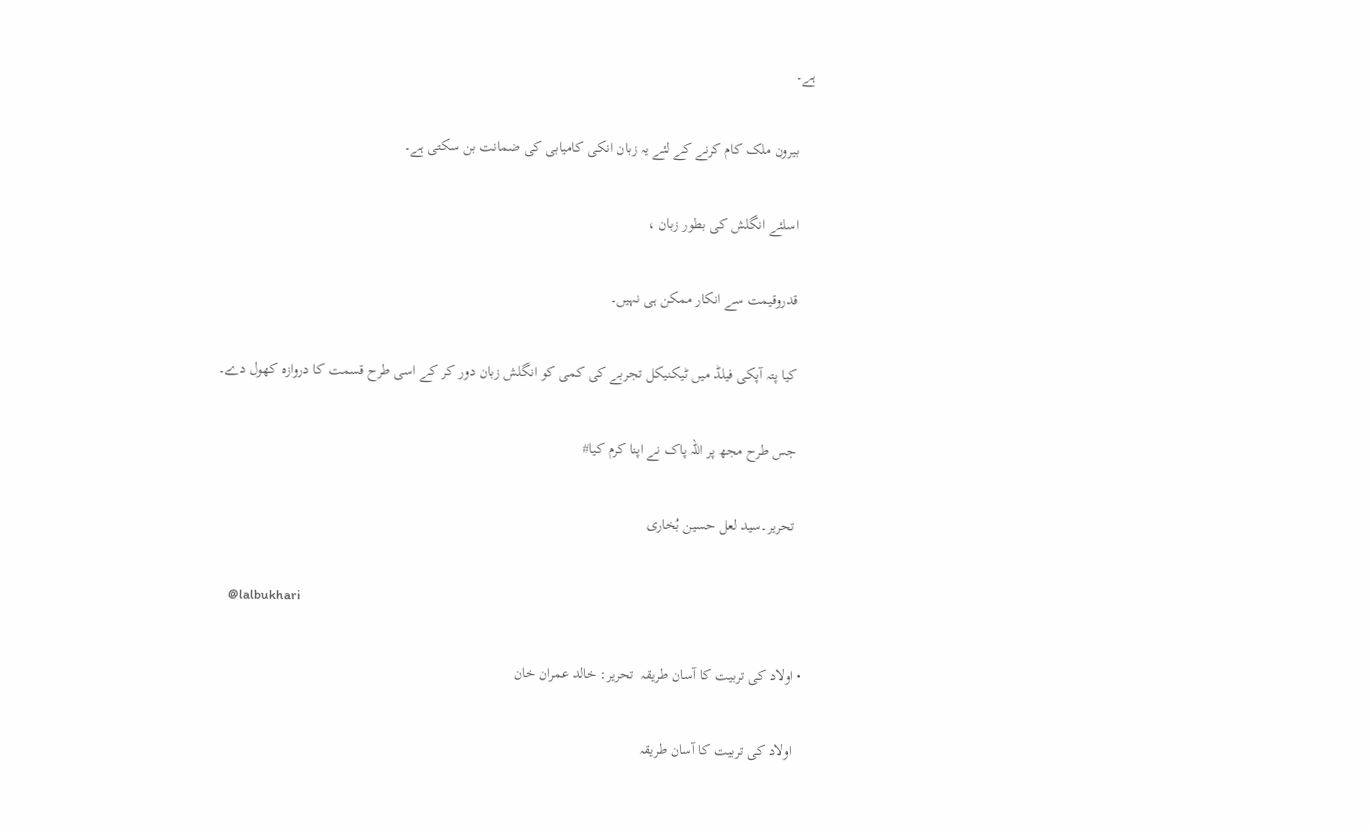ہے۔

    بیرون ملک کام کرنے کے لئے یہ زبان انکی کامیابی کی ضمانت بن سکتی ہے۔

    اسلئے انگلش کی بطور زبان ،

    قدروقیمت سے انکار ممکن ہی نہیں۔

    کیا پتہ آپکی فیلڈ میں ٹیکنیکل تجربے کی کمی کو انگلش زبان دور کر کے اسی طرح قسمت کا دروازہ کھول دے۔

    جس طرح مجھ پر اللہ پاک نے اپنا کرم کیا#

    تحریر۔سید لعل حسین بُخاری

    @lalbukhari

  • اولاد کی تربیت کا آسان طریقہ  تحریر: خالد عمران خان

    اولاد کی تربیت کا آسان طریقہ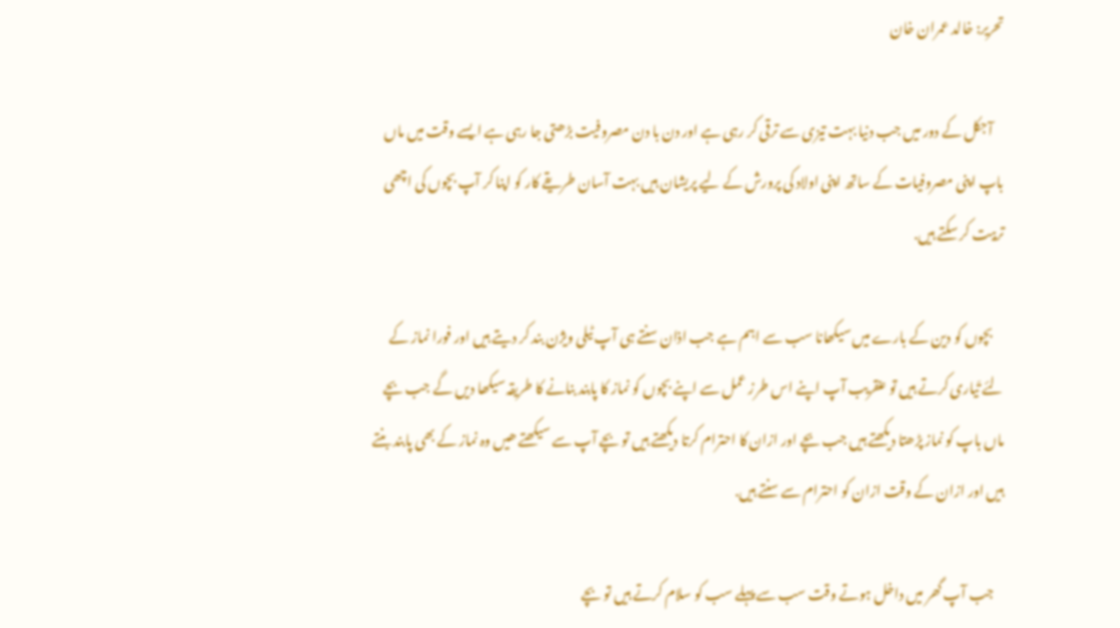تحریر: خالد عمران خان

    آجکل کے دور میں جب دنیا بہت تیزی سے ترقی کر رہی ہے اور دن با دن مصروفیت بڑھتی جا رہی ہے ایسے وقت میں ماں باپ اپنی مصروفیات کے ساتھ اپنی اولاد کی پرورش کے لیے پریشان ہیں بہت آسان طریقے کار کو اپنا کر آپ بچوں کی اچھی تربیت کر سکتے ہیں.

    بچوں کو دین کے بارے میں سیکھانا سب سے اہم ہے جب اذان سنتے ہی آپ ٹیلی ویژن بند کر دیتے ہیں اور فورا نماز کے لئے تّیاری کرتے ہیں تو عنقریب آپ اپنے اس طرز عمل سے اپنے بچوں کو نماز کا پابند بنانے کا طریقہ سیکھا دیں گے جب بچے ماں باپ کو نماز پڑھتا دیکھتے ہیں جب بچے اور ازان کا احترام کرتا دیکھتے ہیں تو بچے آپ سے سیکھتے ھیں وہ نماز کے بھی پابند بنتے ہیں اور ازان کے وقت ازان کو احترام سے سنتے ہیں.

    جب آپ گھر میں داخل ہوتے وقت سب سے پہلے سب کو سلام کرتے ہیں تو بچے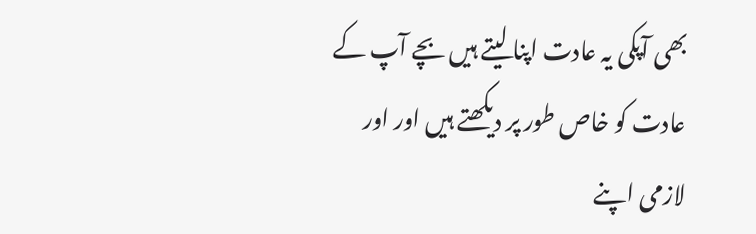بھی آپکی یہ عادت اپنا لیتے ہیں بچے آپ کے عادت کو خاص طور پر دیکھتے ہیں اور اور لازمی اپنے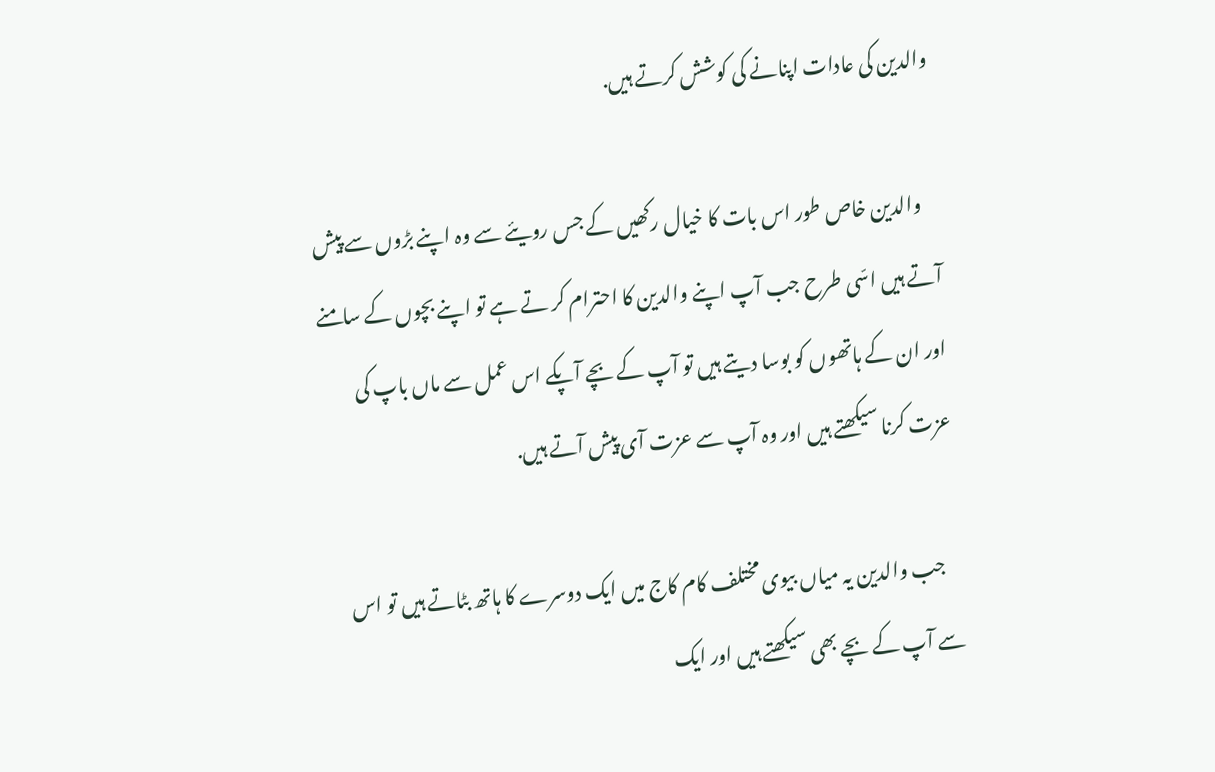والدین کی عادات اپنانے کی کوشش کرتے ہیں.

    والدین خاص طور اس بات کا خیال رکھیں کے جس رویئے سے وہ اپنے بڑوں سے پیش آتے ہیں اسّی طرح جب آپ اپنے والدین کا احترام کر تے ہے تو اپنے بچوں کے سامنے اور ان کے ہاتھوں کو بوسا دیتے ہیں تو آپ کے بچے آپکے اس عمل سے ماں باپ کی عزت کرنا سیکھتے ہیں اور وہ آپ سے عزت آی پیش آتے ہیں.

    جب والدین یہ میاں بیوی مختلف کام کاج میں ایک دوسرے کا ہاتھ بٹاتے ہیں تو اس سے آپ کے بچے بھی سیکھتے ہیں اور ایک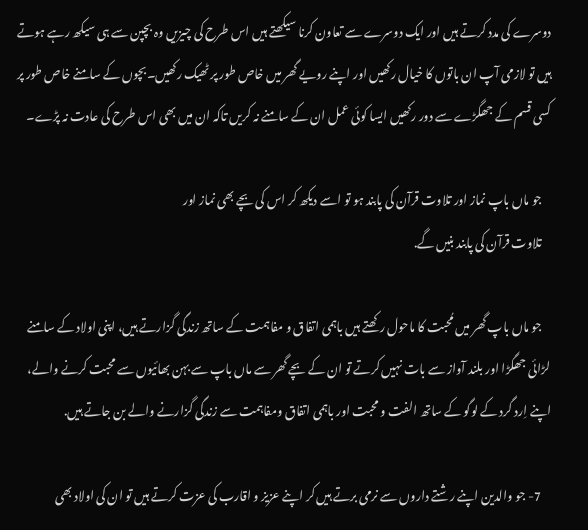دوسرے کی مدد کرتے ہیں اور ایک دوسرے سے تعاون کرنا سیکھتے ہیں اس طرح کی چیزیں وہ بچپن سے ہی سیکھ رہے ہوتے ہیں تو لازمی آپ ان باتوں کا خیال رکھیں اور اپنے رویے گھر میں خاص طور پر ٹھیک رکھیں۔بچوں کے سامنے خاص طور پر کسی قسم کے جھگڑے سے دور رکھیں ایسا کوئی عمل ان کے سامنے نہ کریں تاکہ ان میں بھی اس طرح کی عادت نہ پڑے۔

    جو ماں باپ نماز اور تلاوت قرآن کی پابند ہو تو اسے دیکھ کر اس کی بچے بھی نماز اور
    تلاوت قرآن کی پابند بنیں گے.

    جو ماں باپ گھر میں مُحبت کا ماحول رکھتے ہیں باہمی اتفاق و مفاہمت کے ساتھ زندگی گزارتے ہیں، اپنی اولاد کے سامنے لڑائی جھگڑا اور بلند آواز سے بات نہیں کرتے تو ان کے بچے گھر سے ماں باپ سے بہن بھائیوں سے محبت کرنے والے، اپنے اِرد گرد کے لوگو کے ساتھ الفت و محبت اور باہمی اتفاق ومفاہمت سے زندگی گزارنے والے بن جاتے ہیں.

    7- جو والدین اپنے رشتے داروں سے نرمی برتے ہیں کر اپنے عزیز و اقارب کی عزت کرتے ہیں تو ان کی اولاد بھی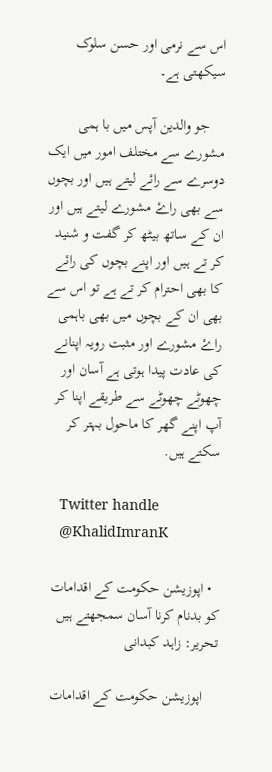اس سے نرمی اور حسن سلوک سیکھتی ہے۔

    جو والدین آپس میں با ہمی مشورے سے مختلف امور میں ایک دوسرے سے رائے لیتے ہیں اور بچوں سے بھی راۓ مشورے لیتے ہیں اور ان کے ساتھ بیٹھ کر گفت و شنید کر تے ہیں اور اپنے بچوں کی رائے کا بھی احترام کر تے ہے تو اس سے بھی ان کے بچوں میں بھی باہمی راۓ مشورے اور مثبت رویہ اپنانے کی عادت پیدا ہوتی ہے آسان اور چھوٹے چھوٹے سے طریقے اپنا کر آپ اپنے گھر کا ماحول بہتر کر سکتے ہیں.

    Twitter handle
    @KhalidImranK

  • اپوزیشن حکومت کے اقدامات کو بدنام کرنا آسان سمجھتے ہیں    تحریر: زاہد کبدانی

    اپوزیشن حکومت کے اقدامات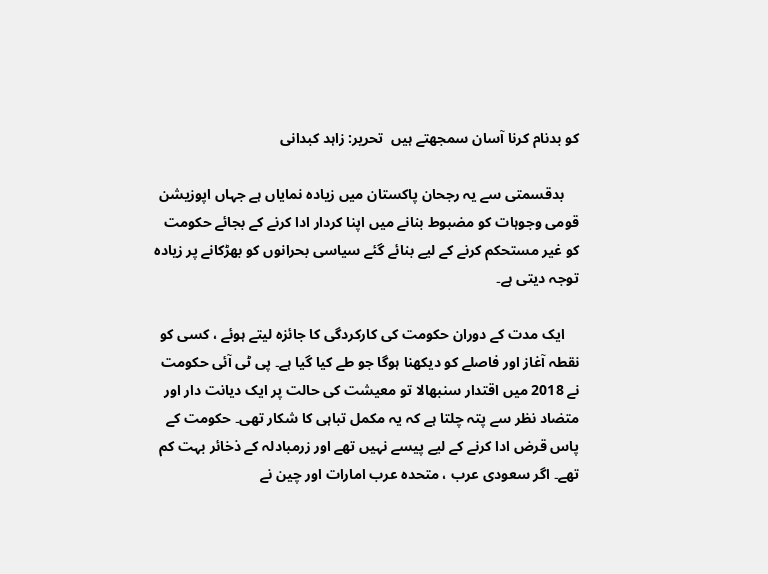کو بدنام کرنا آسان سمجھتے ہیں  تحریر: زاہد کبدانی

    بدقسمتی سے یہ رجحان پاکستان میں زیادہ نمایاں ہے جہاں اپوزیشن قومی وجوہات کو مضبوط بنانے میں اپنا کردار ادا کرنے کے بجائے حکومت کو غیر مستحکم کرنے کے لیے بنائے گئے سیاسی بحرانوں کو بھڑکانے پر زیادہ توجہ دیتی ہے۔

    ایک مدت کے دوران حکومت کی کارکردگی کا جائزہ لیتے ہوئے ، کسی کو نقطہ آغاز اور فاصلے کو دیکھنا ہوگا جو طے کیا گیا ہے۔ پی ٹی آئی حکومت نے 2018 میں اقتدار سنبھالا تو معیشت کی حالت پر ایک دیانت دار اور متضاد نظر سے پتہ چلتا ہے کہ یہ مکمل تباہی کا شکار تھی۔ حکومت کے پاس قرض ادا کرنے کے لیے پیسے نہیں تھے اور زرمبادلہ کے ذخائر بہت کم تھے۔ اگر سعودی عرب ، متحدہ عرب امارات اور چین نے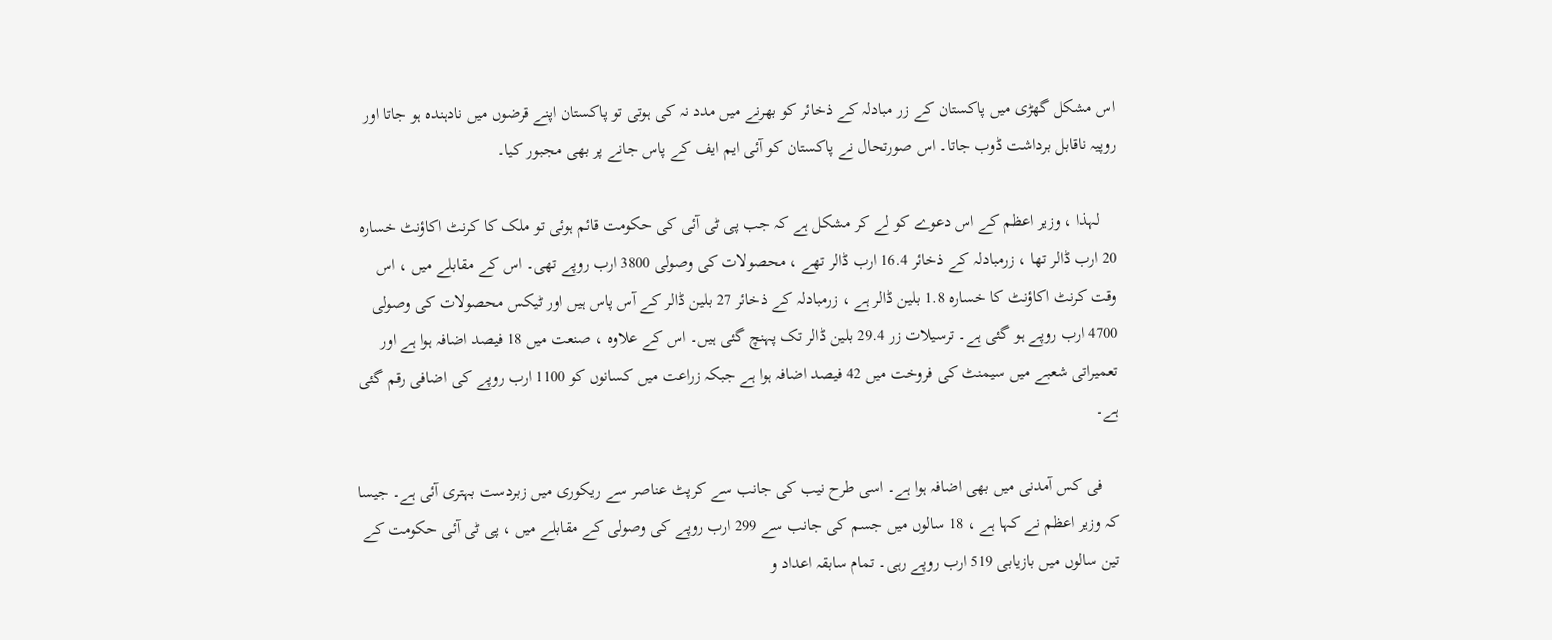اس مشکل گھڑی میں پاکستان کے زر مبادلہ کے ذخائر کو بھرنے میں مدد نہ کی ہوتی تو پاکستان اپنے قرضوں میں نادہندہ ہو جاتا اور روپیہ ناقابل برداشت ڈوب جاتا۔ اس صورتحال نے پاکستان کو آئی ایم ایف کے پاس جانے پر بھی مجبور کیا۔

    لہذا ، وزیر اعظم کے اس دعوے کو لے کر مشکل ہے کہ جب پی ٹی آئی کی حکومت قائم ہوئی تو ملک کا کرنٹ اکاؤنٹ خسارہ 20 ارب ڈالر تھا ، زرمبادلہ کے ذخائر 16.4 ارب ڈالر تھے ، محصولات کی وصولی 3800 ارب روپے تھی۔ اس کے مقابلے میں ، اس وقت کرنٹ اکاؤنٹ کا خسارہ 1.8 بلین ڈالر ہے ، زرمبادلہ کے ذخائر 27 بلین ڈالر کے آس پاس ہیں اور ٹیکس محصولات کی وصولی 4700 ارب روپے ہو گئی ہے۔ ترسیلات زر 29.4 بلین ڈالر تک پہنچ گئی ہیں۔ اس کے علاوہ ، صنعت میں 18 فیصد اضافہ ہوا ہے اور تعمیراتی شعبے میں سیمنٹ کی فروخت میں 42 فیصد اضافہ ہوا ہے جبکہ زراعت میں کسانوں کو 1100 ارب روپے کی اضافی رقم گئی ہے۔

    فی کس آمدنی میں بھی اضافہ ہوا ہے۔ اسی طرح نیب کی جانب سے کرپٹ عناصر سے ریکوری میں زبردست بہتری آئی ہے۔ جیسا کہ وزیر اعظم نے کہا ہے ، 18 سالوں میں جسم کی جانب سے 299 ارب روپے کی وصولی کے مقابلے میں ، پی ٹی آئی حکومت کے تین سالوں میں بازیابی 519 ارب روپے رہی۔ تمام سابقہ اعداد و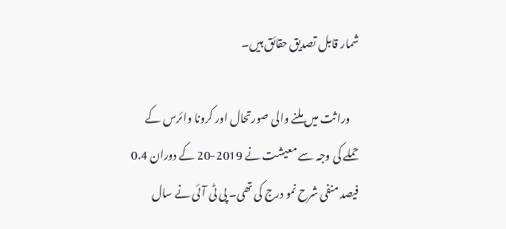شمار قابل تصدیق حقائق ہیں۔

    وراثت میں ملنے والی صورتحال اور کرونا وائرس کے حملے کی وجہ سے معیشت نے 2019-20 کے دوران 0.4 فیصد منفی شرح نمو درج کی تھی۔ پی ٹی آئی نے سال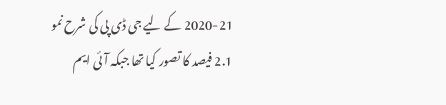2020-21 کے لیے جی ڈی پی کی شرح نمو 2.1 فیصد کا تصور کیا تھا جبکہ آئی ایم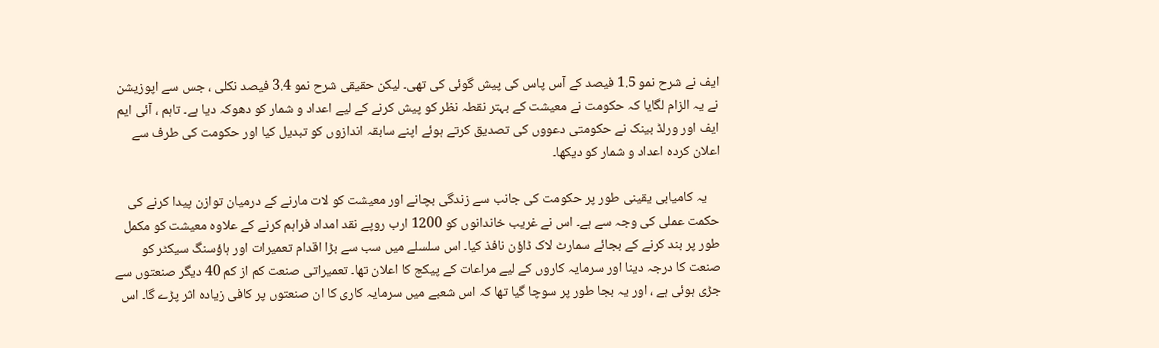ایف نے شرح نمو 1.5 فیصد کے آس پاس کی پیش گوئی کی تھی۔ لیکن حقیقی شرح نمو 3.4 فیصد نکلی ، جس سے اپوزیشن نے یہ الزام لگایا کہ حکومت نے معیشت کے بہتر نقطہ نظر کو پیش کرنے کے لیے اعداد و شمار کو دھوکہ دیا ہے۔ تاہم ، آئی ایم ایف اور ورلڈ بینک نے حکومتی دعووں کی تصدیق کرتے ہوئے اپنے سابقہ اندازوں کو تبدیل کیا اور حکومت کی طرف سے اعلان کردہ اعداد و شمار کو دیکھا۔

    یہ کامیابی یقینی طور پر حکومت کی جانب سے زندگی بچانے اور معیشت کو لات مارنے کے درمیان توازن پیدا کرنے کی حکمت عملی کی وجہ سے ہے۔ اس نے غریب خاندانوں کو 1200 ارب روپے نقد امداد فراہم کرنے کے علاوہ معیشت کو مکمل طور پر بند کرنے کے بجائے سمارٹ لاک ڈاؤن نافذ کیا۔ اس سلسلے میں سب سے بڑا اقدام تعمیرات اور ہاؤسنگ سیکٹر کو صنعت کا درجہ دینا اور سرمایہ کاروں کے لیے مراعات کے پیکج کا اعلان تھا۔ تعمیراتی صنعت کم از کم 40 دیگر صنعتوں سے جڑی ہوئی ہے ، اور یہ بجا طور پر سوچا گیا تھا کہ اس شعبے میں سرمایہ کاری کا ان صنعتوں پر کافی زیادہ اثر پڑے گا۔ اس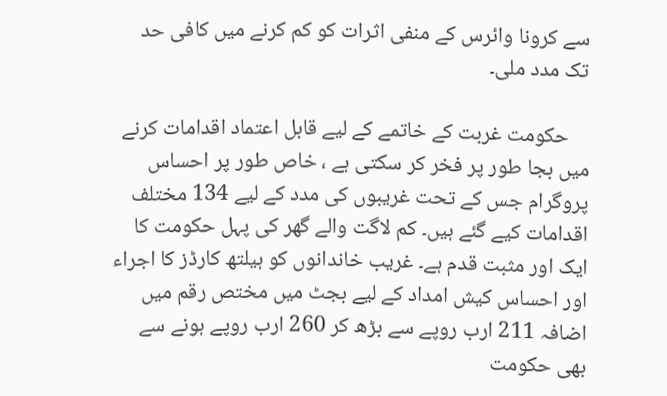سے کرونا وائرس کے منفی اثرات کو کم کرنے میں کافی حد تک مدد ملی۔

    حکومت غربت کے خاتمے کے لیے قابل اعتماد اقدامات کرنے میں بجا طور پر فخر کر سکتی ہے ، خاص طور پر احساس پروگرام جس کے تحت غریبوں کی مدد کے لیے 134 مختلف اقدامات کیے گئے ہیں۔ کم لاگت والے گھر کی پہل حکومت کا ایک اور مثبت قدم ہے۔ غریب خاندانوں کو ہیلتھ کارڈز کا اجراء اور احساس کیش امداد کے لیے بجٹ میں مختص رقم میں اضافہ 211 ارب روپے سے بڑھ کر 260 ارب روپے ہونے سے بھی حکومت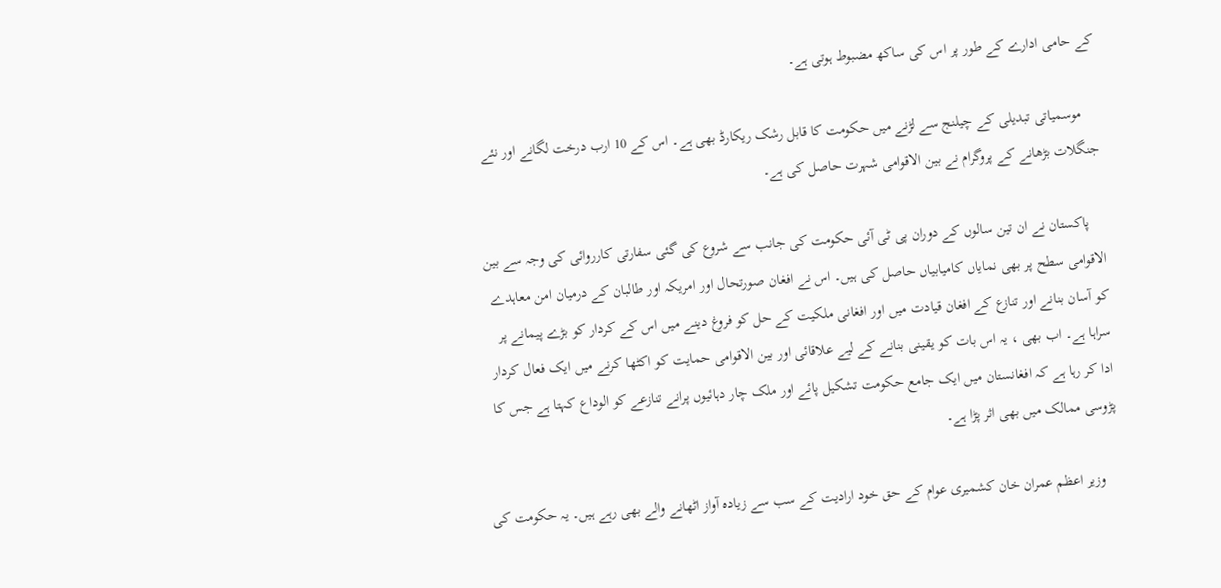کے حامی ادارے کے طور پر اس کی ساکھ مضبوط ہوتی ہے۔

    موسمیاتی تبدیلی کے چیلنج سے لڑنے میں حکومت کا قابل رشک ریکارڈ بھی ہے۔ اس کے 10 ارب درخت لگانے اور نئے جنگلات بڑھانے کے پروگرام نے بین الاقوامی شہرت حاصل کی ہے۔

    پاکستان نے ان تین سالوں کے دوران پی ٹی آئی حکومت کی جانب سے شروع کی گئی سفارتی کارروائی کی وجہ سے بین الاقوامی سطح پر بھی نمایاں کامیابیاں حاصل کی ہیں۔ اس نے افغان صورتحال اور امریکہ اور طالبان کے درمیان امن معاہدے کو آسان بنانے اور تنازع کے افغان قیادت میں اور افغانی ملکیت کے حل کو فروغ دینے میں اس کے کردار کو بڑے پیمانے پر سراہا ہے۔ اب بھی ، یہ اس بات کو یقینی بنانے کے لیے علاقائی اور بین الاقوامی حمایت کو اکٹھا کرنے میں ایک فعال کردار ادا کر رہا ہے کہ افغانستان میں ایک جامع حکومت تشکیل پائے اور ملک چار دہائیوں پرانے تنازعے کو الوداع کہتا ہے جس کا پڑوسی ممالک میں بھی اثر پڑا ہے۔

    وزیر اعظم عمران خان کشمیری عوام کے حق خود ارادیت کے سب سے زیادہ آواز اٹھانے والے بھی رہے ہیں۔ یہ حکومت کی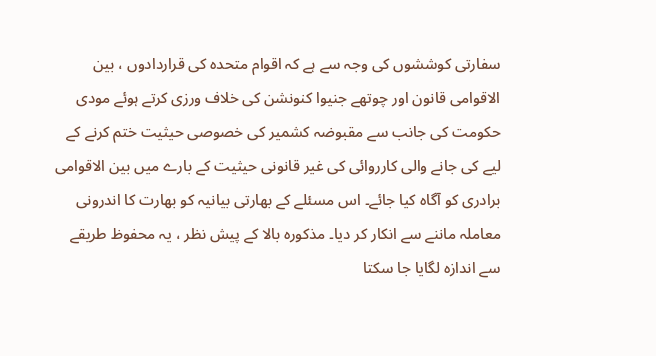سفارتی کوششوں کی وجہ سے ہے کہ اقوام متحدہ کی قراردادوں ، بین الاقوامی قانون اور چوتھے جنیوا کنونشن کی خلاف ورزی کرتے ہوئے مودی حکومت کی جانب سے مقبوضہ کشمیر کی خصوصی حیثیت ختم کرنے کے لیے کی جانے والی کارروائی کی غیر قانونی حیثیت کے بارے میں بین الاقوامی برادری کو آگاہ کیا جائے۔ اس مسئلے کے بھارتی بیانیہ کو بھارت کا اندرونی معاملہ ماننے سے انکار کر دیا۔ مذکورہ بالا کے پیش نظر ، یہ محفوظ طریقے سے اندازہ لگایا جا سکتا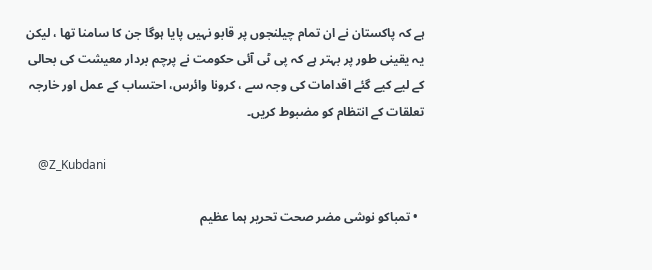ہے کہ پاکستان نے ان تمام چیلنجوں پر قابو نہیں پایا ہوگا جن کا سامنا تھا ، لیکن یہ یقینی طور پر بہتر ہے کہ پی ٹی آئی حکومت نے پرچم بردار معیشت کی بحالی کے لیے کیے گئے اقدامات کی وجہ سے ، کرونا وائرس، احتساب کے عمل اور خارجہ تعلقات کے انتظام کو مضبوط کریں۔

    @Z_Kubdani

  • تمباکو نوشی مضر صحت تحریر ہما عظیم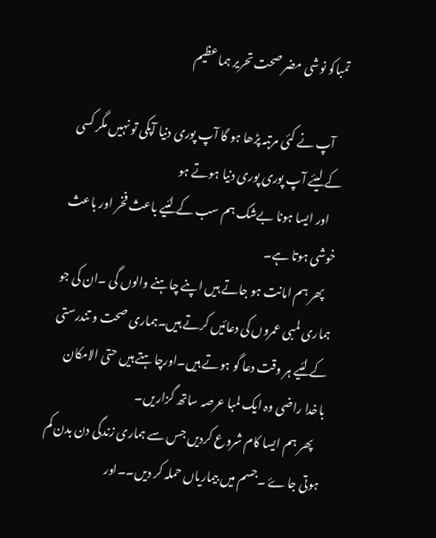تمباکو نوشی مضر صحت تحریر ہما عظیم

    آپ نے کئی مرتبہ پڑھا ہو گا آپ پوری دنیا آپکی تو نہیں مگر کسی کے لیئے آپ پوری پوری دنیا ہوتے ہو
    اور ایسا ہونا بےشک ہم سب کے لئیے باعث فخر اور باعث خوشی ہوتا ہے۔
    پھر ہم امانت ہو جاتے ہیں اپنے چاہنے والوں گی ۔ان کی جو ہماری لمبی عمروں کی دعائیں کرتے ہیں۔ہماری صحت و تندرستی کے لئیے ہر وقت دعا گو ہوتے ہیں۔اورچاہتے ہیں حتی الامکان باخدا راضی وہ ایک لمبا عرصہ ساتھ گزاریں۔
    پھر ہم ایسا کام شروع کردیں جس سے ہماری زندگی دن بدن کم ہوتی جاۓ ۔جسم میں بیماریاں حملہ کر دیں۔۔اور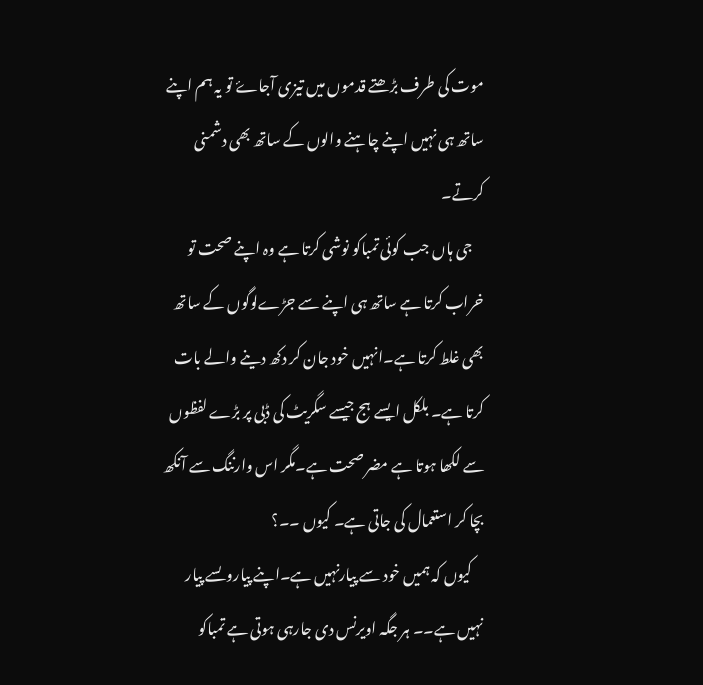موت کی طرف بڑھتے قدموں میں تیزی آجاۓ تو یہ ہم اپنے ساتھ ہی نہیں اپنے چاہنے والوں کے ساتھ بھی دشمنی کرتے۔
    جی ہاں جب کوئی تمباکو نوشی کرتا ہے وہ اپنے صحت تو خراب کرتا ہے ساتھ ہی اپنے سے جڑےلوگوں کے ساتھ بھی غلط کرتا ہے۔انہیں خود جان کر دکھ دینے والے بات کرتا ہے۔ بلکل ایسے ہج جیسے سگریٹ کی ڈبی پر بڑے لفظوں سے لکھا ہوتا ہے مضر صحت ہے۔مگر اس وارننگ سے آنکھ بچا کر استعمال کی جاتی ہے۔ کیوں ۔۔؟
    کیوں کہ ہمیں خود سے پیارنہیں ہے۔اپنے پیاروںسے پیار نہیں ہے۔۔ ہر جگہ اویرنس دی جارہی ہوتی ہے تمباکو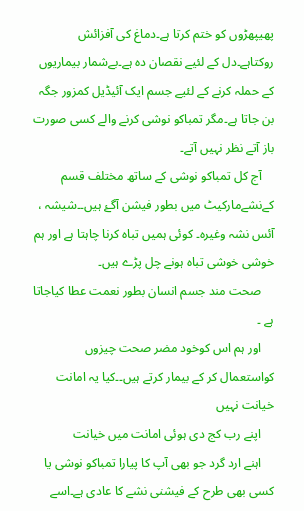پھیپھڑوں کو ختم کرتا ہے۔دماغ کی آفزائش روکتاہے۔دل کے لئیے نقصان دہ ہے۔بےشمار بیماریوں کے حملہ کرنے کے لئیے جسم ایک آئیڈیل کمزور جگہ بن جاتا ہے۔مگر تمباکو نوشی کرنے والے کسی صورت باز آتے نظر نہیں آتے۔
    آج کل تمباکو نوشی کے ساتھ مختلف قسم کےنشےمارکیٹ میں بطور فیشن آگۓ ہیں۔۔شیشہ ، آئس نشہ وغیرہ۔ کوئی ہمیں تباہ کرنا چاہتا ہے اور ہم خوشی خوشی تباہ ہونے چل پڑے ہیں۔
    صحت مند جسم انسان بطور نعمت عطا کیاجاتا ہے ۔
    اور ہم اس کوخود مضر صحت چیزوں کواستعمال کر کے بیمار کرتے ہیں۔۔کیا یہ امانت خیانت نہیں
    اپنے رب کج دی ہوئی امانت میں خیانت
    اہنے ارد گرد جو بھی آپ کا پیارا تمباکو نوشی یا کسی بھی طرح کے فیشنی نشے کا عادی ہے۔اسے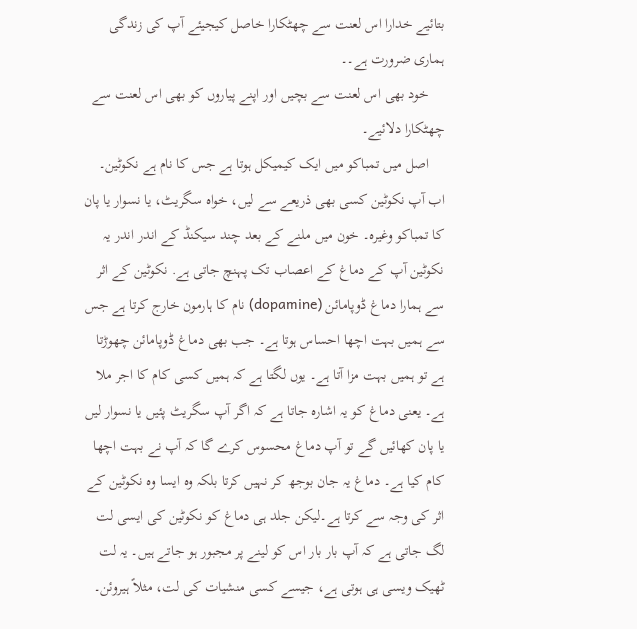بتائیے خدارا اس لعنت سے چھٹکارا خاصل کیجیئے آپ کی زندگی ہماری ضرورت ہے۔۔
    خود بھی اس لعنت سے بچیں اور اپنے پیاروں کو بھی اس لعنت سے چھٹکارا دلائیے۔
    اصل میں تمباکو میں ایک کیمیکل ہوتا ہے جس کا نام ہے نکوٹین۔ اب آپ نکوٹین کسی بھی ذریعے سے لیں، خواہ سگریٹ، یا نسوار یا پان کا تمباکو وغیرہ۔ خون میں ملنے کے بعد چند سیکنڈ کے اندر اندر یہ نکوٹین آپ کے دماغ کے اعصاب تک پہنچ جاتی ہے. نکوٹین کے اثر سے ہمارا دماغ ڈوپامائن (dopamine) نام کا ہارمون خارج کرتا ہے جس سے ہمیں بہت اچھا احساس ہوتا ہے۔ جب بھی دماغ ڈوپامائن چھوڑتا ہے تو ہمیں بہت مزا آتا ہے۔ یوں لگتا ہے کہ ہمیں کسی کام کا اجر ملا ہے۔ یعنی دماغ کو یہ اشارہ جاتا ہے کہ اگر آپ سگریٹ پئیں یا نسوار لیں یا پان کھائیں گے تو آپ دماغ محسوس کرے گا کہ آپ نے بہت اچھا کام کیا ہے۔ دماغ یہ جان بوجھ کر نہیں کرتا بلکہ وہ ایسا وہ نکوٹین کے اثر کی وجہ سے کرتا ہے۔لیکن جلد ہی دماغ کو نکوٹین کی ایسی لت لگ جاتی ہے کہ آپ بار بار اس کو لینے پر مجبور ہو جاتے ہیں۔ یہ لت ٹھیک ویسی ہی ہوتی ہے، جیسے کسی منشیات کی لت، مثلاً ہیروئن۔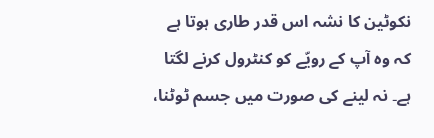نکوٹین کا نشہ اس قدر طاری ہوتا ہے کہ وہ آپ کے رویّے کو کنٹرول کرنے لگتا ہے۔ نہ لینے کی صورت میں جسم ٹوٹنا،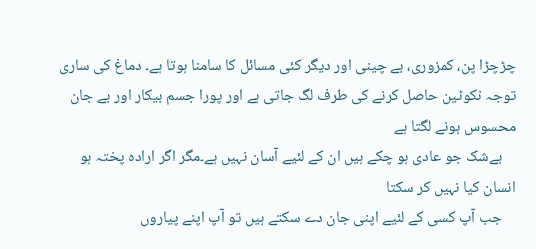چڑچڑا پن، کمزوری، بے چینی اور دیگر کئی مسائل کا سامنا ہوتا ہے۔ دماغ کی ساری توجہ نکوٹین حاصل کرنے کی طرف لگ جاتی ہے اور پورا جسم بیکار اور بے جان محسوس ہونے لگتا ہے
    بےشک جو عادی ہو چکے ہیں ان کے لئیے آسان نہیں ہے۔مگر اگر ارادہ پختہ ہو انسان کیا نہیں کر سکتا
    جب آپ کسی کے لئیے اپنی جان دے سکتے ہیں تو آپ اپنے پیاروں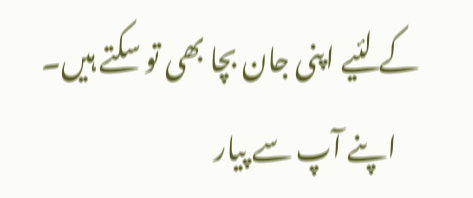کے لئیے اپنی جان بچا بھی تو سکتے ہیں۔
    اپنے آپ سے پیار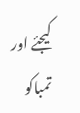کیجئے اور تمباکو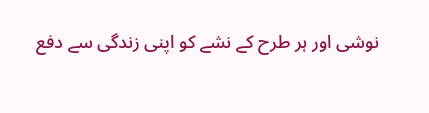نوشی اور ہر طرح کے نشے کو اپنی زندگی سے دفع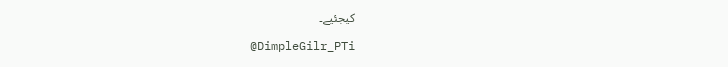کیجئیے۔

    @DimpleGilr_PTi